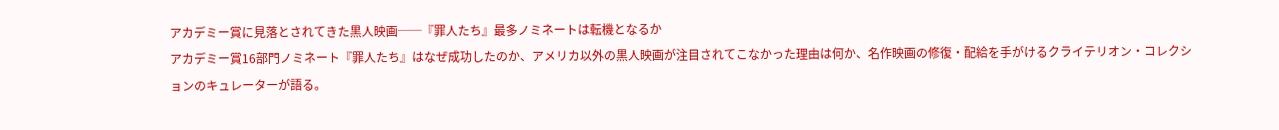アカデミー賞に見落とされてきた黒人映画──『罪人たち』最多ノミネートは転機となるか
アカデミー賞16部門ノミネート『罪人たち』はなぜ成功したのか、アメリカ以外の黒人映画が注目されてこなかった理由は何か、名作映画の修復・配給を手がけるクライテリオン・コレクションのキュレーターが語る。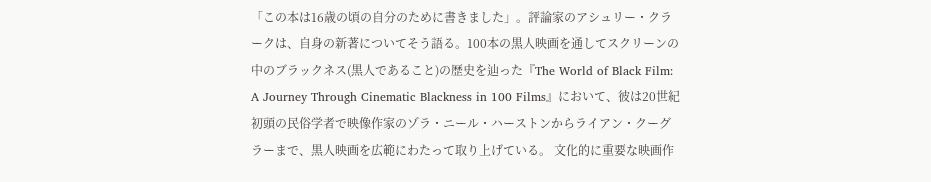「この本は16歳の頃の自分のために書きました」。評論家のアシュリー・クラークは、自身の新著についてそう語る。100本の黒人映画を通してスクリーンの中のブラックネス(黒人であること)の歴史を辿った『The World of Black Film: A Journey Through Cinematic Blackness in 100 Films』において、彼は20世紀初頭の民俗学者で映像作家のゾラ・ニール・ハーストンからライアン・クーグラーまで、黒人映画を広範にわたって取り上げている。 文化的に重要な映画作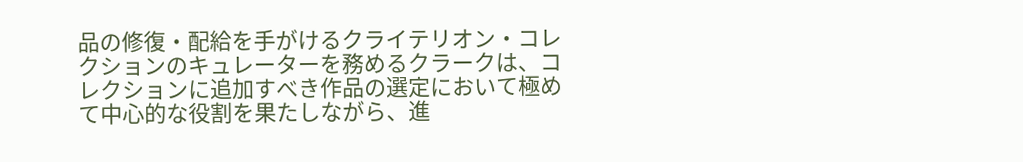品の修復・配給を手がけるクライテリオン・コレクションのキュレーターを務めるクラークは、コレクションに追加すべき作品の選定において極めて中心的な役割を果たしながら、進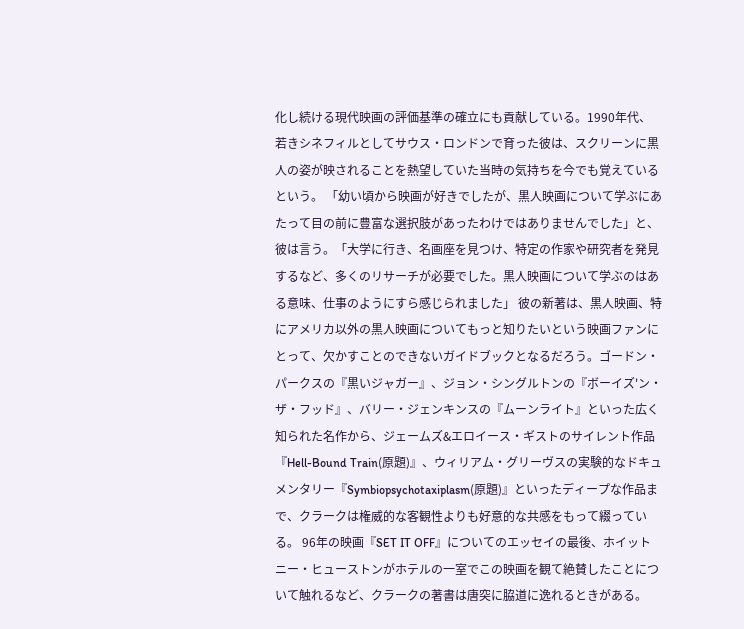化し続ける現代映画の評価基準の確立にも貢献している。1990年代、若きシネフィルとしてサウス・ロンドンで育った彼は、スクリーンに黒人の姿が映されることを熱望していた当時の気持ちを今でも覚えているという。 「幼い頃から映画が好きでしたが、黒人映画について学ぶにあたって目の前に豊富な選択肢があったわけではありませんでした」と、彼は言う。「大学に行き、名画座を見つけ、特定の作家や研究者を発見するなど、多くのリサーチが必要でした。黒人映画について学ぶのはある意味、仕事のようにすら感じられました」 彼の新著は、黒人映画、特にアメリカ以外の黒人映画についてもっと知りたいという映画ファンにとって、欠かすことのできないガイドブックとなるだろう。ゴードン・パークスの『黒いジャガー』、ジョン・シングルトンの『ボーイズ'ン・ザ・フッド』、バリー・ジェンキンスの『ムーンライト』といった広く知られた名作から、ジェームズ&エロイース・ギストのサイレント作品『Hell-Bound Train(原題)』、ウィリアム・グリーヴスの実験的なドキュメンタリー『Symbiopsychotaxiplasm(原題)』といったディープな作品まで、クラークは権威的な客観性よりも好意的な共感をもって綴っている。 96年の映画『SET IT OFF』についてのエッセイの最後、ホイットニー・ヒューストンがホテルの一室でこの映画を観て絶賛したことについて触れるなど、クラークの著書は唐突に脇道に逸れるときがある。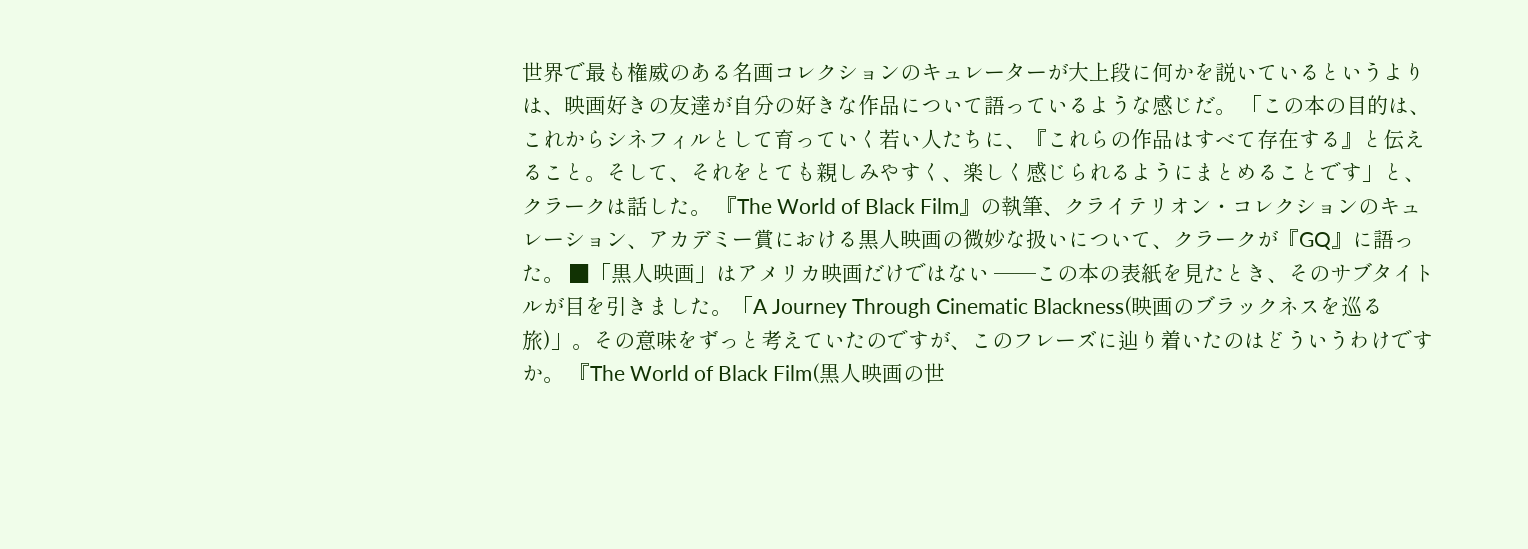世界で最も権威のある名画コレクションのキュレーターが大上段に何かを説いているというよりは、映画好きの友達が自分の好きな作品について語っているような感じだ。 「この本の目的は、これからシネフィルとして育っていく若い人たちに、『これらの作品はすべて存在する』と伝えること。そして、それをとても親しみやすく、楽しく感じられるようにまとめることです」と、クラークは話した。 『The World of Black Film』の執筆、クライテリオン・コレクションのキュレーション、アカデミー賞における黒人映画の微妙な扱いについて、クラークが『GQ』に語った。 ■「黒人映画」はアメリカ映画だけではない ──この本の表紙を見たとき、そのサブタイトルが目を引きました。「A Journey Through Cinematic Blackness(映画のブラックネスを巡る旅)」。その意味をずっと考えていたのですが、このフレーズに辿り着いたのはどういうわけですか。 『The World of Black Film(黒人映画の世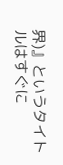界)』というタイトルはすぐに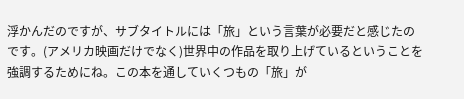浮かんだのですが、サブタイトルには「旅」という言葉が必要だと感じたのです。(アメリカ映画だけでなく)世界中の作品を取り上げているということを強調するためにね。この本を通していくつもの「旅」が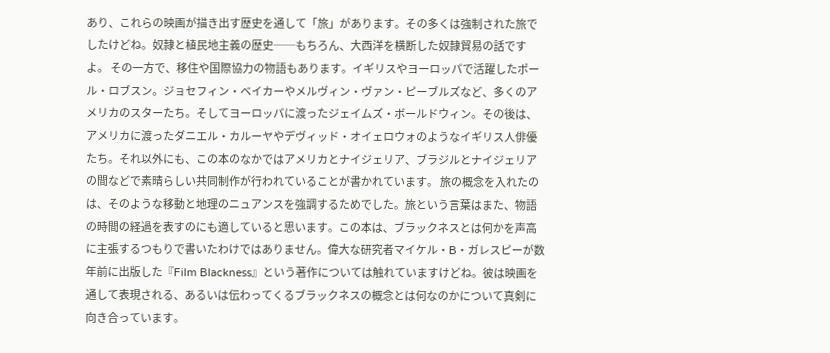あり、これらの映画が描き出す歴史を通して「旅」があります。その多くは強制された旅でしたけどね。奴隷と植民地主義の歴史──もちろん、大西洋を横断した奴隷貿易の話ですよ。 その一方で、移住や国際協力の物語もあります。イギリスやヨーロッパで活躍したポール・ロブスン。ジョセフィン・ベイカーやメルヴィン・ヴァン・ピーブルズなど、多くのアメリカのスターたち。そしてヨーロッパに渡ったジェイムズ・ボールドウィン。その後は、アメリカに渡ったダニエル・カルーヤやデヴィッド・オイェロウォのようなイギリス人俳優たち。それ以外にも、この本のなかではアメリカとナイジェリア、ブラジルとナイジェリアの間などで素晴らしい共同制作が行われていることが書かれています。 旅の概念を入れたのは、そのような移動と地理のニュアンスを強調するためでした。旅という言葉はまた、物語の時間の経過を表すのにも適していると思います。この本は、ブラックネスとは何かを声高に主張するつもりで書いたわけではありません。偉大な研究者マイケル・B・ガレスピーが数年前に出版した『Film Blackness』という著作については触れていますけどね。彼は映画を通して表現される、あるいは伝わってくるブラックネスの概念とは何なのかについて真剣に向き合っています。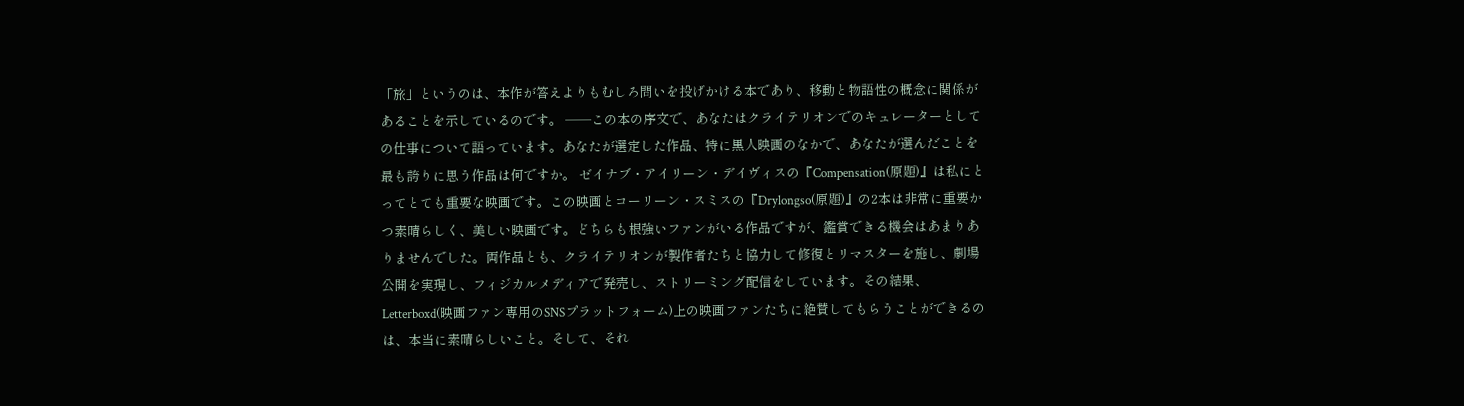「旅」というのは、本作が答えよりもむしろ問いを投げかける本であり、移動と物語性の概念に関係があることを示しているのです。 ──この本の序文で、あなたはクライテリオンでのキュレーターとしての仕事について語っています。あなたが選定した作品、特に黒人映画のなかで、あなたが選んだことを最も誇りに思う作品は何ですか。 ゼイナブ・アイリーン・デイヴィスの『Compensation(原題)』は私にとってとても重要な映画です。この映画とコーリーン・スミスの『Drylongso(原題)』の2本は非常に重要かつ素晴らしく、美しい映画です。どちらも根強いファンがいる作品ですが、鑑賞できる機会はあまりありませんでした。両作品とも、クライテリオンが製作者たちと協力して修復とリマスターを施し、劇場公開を実現し、フィジカルメディアで発売し、ストリーミング配信をしています。その結果、Letterboxd(映画ファン専用のSNSプラットフォーム)上の映画ファンたちに絶賛してもらうことができるのは、本当に素晴らしいこと。そして、それ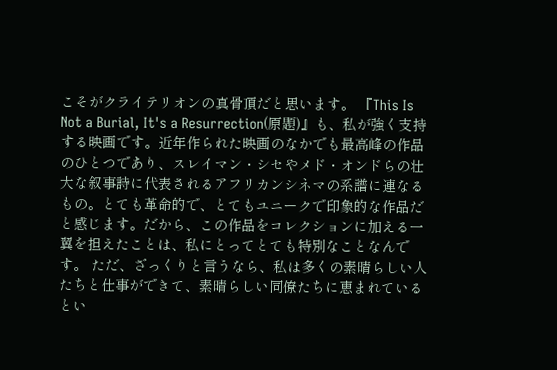こそがクライテリオンの真骨頂だと思います。 『This Is Not a Burial, It's a Resurrection(原題)』も、私が強く支持する映画です。近年作られた映画のなかでも最高峰の作品のひとつであり、スレイマン・シセやメド・オンドらの壮大な叙事詩に代表されるアフリカンシネマの系譜に連なるもの。とても革命的で、とてもユニークで印象的な作品だと感じます。だから、この作品をコレクションに加える一翼を担えたことは、私にとってとても特別なことなんです。 ただ、ざっくりと言うなら、私は多くの素晴らしい人たちと仕事ができて、素晴らしい同僚たちに恵まれているとい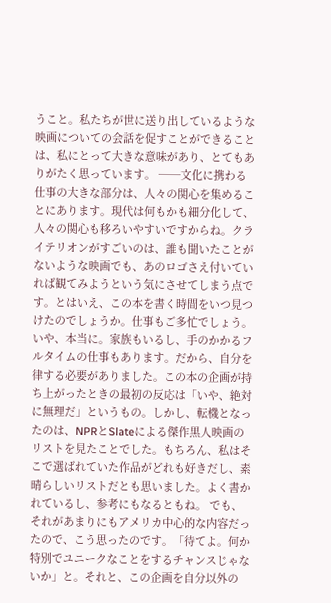うこと。私たちが世に送り出しているような映画についての会話を促すことができることは、私にとって大きな意味があり、とてもありがたく思っています。 ──文化に携わる仕事の大きな部分は、人々の関心を集めることにあります。現代は何もかも細分化して、人々の関心も移ろいやすいですからね。クライテリオンがすごいのは、誰も聞いたことがないような映画でも、あのロゴさえ付いていれば観てみようという気にさせてしまう点です。とはいえ、この本を書く時間をいつ見つけたのでしょうか。仕事もご多忙でしょう。 いや、本当に。家族もいるし、手のかかるフルタイムの仕事もあります。だから、自分を律する必要がありました。この本の企画が持ち上がったときの最初の反応は「いや、絶対に無理だ」というもの。しかし、転機となったのは、NPRとSlateによる傑作黒人映画のリストを見たことでした。もちろん、私はそこで選ばれていた作品がどれも好きだし、素晴らしいリストだとも思いました。よく書かれているし、参考にもなるともね。 でも、それがあまりにもアメリカ中心的な内容だったので、こう思ったのです。「待てよ。何か特別でユニークなことをするチャンスじゃないか」と。それと、この企画を自分以外の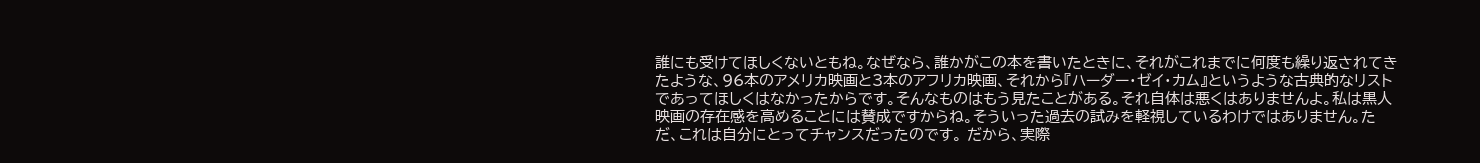誰にも受けてほしくないともね。なぜなら、誰かがこの本を書いたときに、それがこれまでに何度も繰り返されてきたような、96本のアメリカ映画と3本のアフリカ映画、それから『ハーダー・ゼイ・カム』というような古典的なリストであってほしくはなかったからです。そんなものはもう見たことがある。それ自体は悪くはありませんよ。私は黒人映画の存在感を高めることには賛成ですからね。そういった過去の試みを軽視しているわけではありません。ただ、これは自分にとってチャンスだったのです。 だから、実際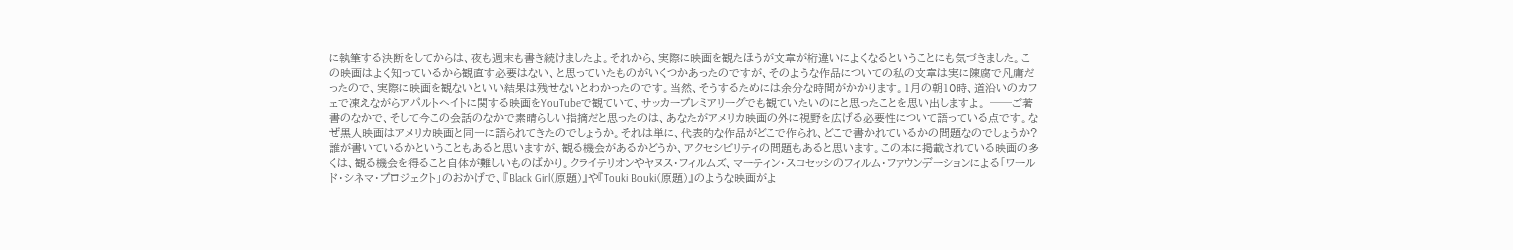に執筆する決断をしてからは、夜も週末も書き続けましたよ。それから、実際に映画を観たほうが文章が桁違いによくなるということにも気づきました。この映画はよく知っているから観直す必要はない、と思っていたものがいくつかあったのですが、そのような作品についての私の文章は実に陳腐で凡庸だったので、実際に映画を観ないといい結果は残せないとわかったのです。当然、そうするためには余分な時間がかかります。1月の朝10時、道沿いのカフェで凍えながらアパルトヘイトに関する映画をYouTubeで観ていて、サッカープレミアリーグでも観ていたいのにと思ったことを思い出しますよ。 ──ご著書のなかで、そして今この会話のなかで素晴らしい指摘だと思ったのは、あなたがアメリカ映画の外に視野を広げる必要性について語っている点です。なぜ黒人映画はアメリカ映画と同一に語られてきたのでしょうか。それは単に、代表的な作品がどこで作られ、どこで書かれているかの問題なのでしょうか? 誰が書いているかということもあると思いますが、観る機会があるかどうか、アクセシビリティの問題もあると思います。この本に掲載されている映画の多くは、観る機会を得ること自体が難しいものばかり。クライテリオンやヤヌス・フィルムズ、マーティン・スコセッシのフィルム・ファウンデーションによる「ワールド・シネマ・プロジェクト」のおかげで、『Black Girl(原題)』や『Touki Bouki(原題)』のような映画がよ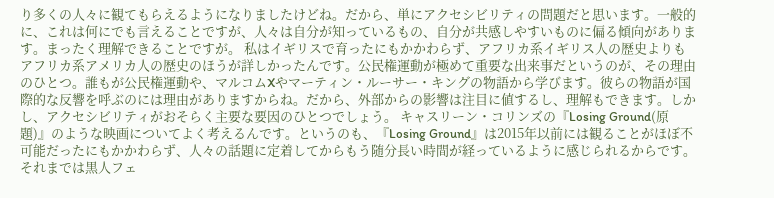り多くの人々に観てもらえるようになりましたけどね。だから、単にアクセシビリティの問題だと思います。一般的に、これは何にでも言えることですが、人々は自分が知っているもの、自分が共感しやすいものに偏る傾向があります。まったく理解できることですが。 私はイギリスで育ったにもかかわらず、アフリカ系イギリス人の歴史よりもアフリカ系アメリカ人の歴史のほうが詳しかったんです。公民権運動が極めて重要な出来事だというのが、その理由のひとつ。誰もが公民権運動や、マルコムXやマーティン・ルーサー・キングの物語から学びます。彼らの物語が国際的な反響を呼ぶのには理由がありますからね。だから、外部からの影響は注目に値するし、理解もできます。しかし、アクセシビリティがおそらく主要な要因のひとつでしょう。 キャスリーン・コリンズの『Losing Ground(原題)』のような映画についてよく考えるんです。というのも、『Losing Ground』は2015年以前には観ることがほぼ不可能だったにもかかわらず、人々の話題に定着してからもう随分長い時間が経っているように感じられるからです。それまでは黒人フェ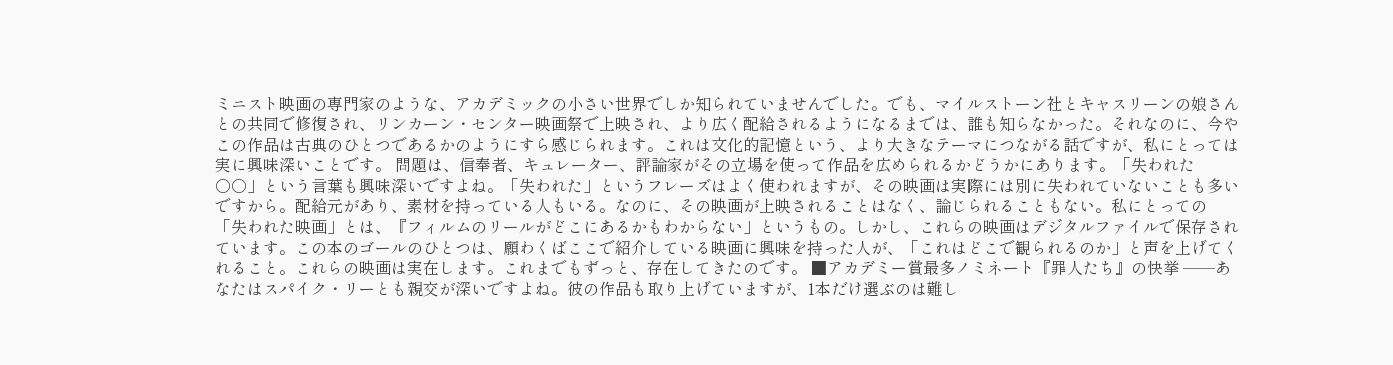ミニスト映画の専門家のような、アカデミックの小さい世界でしか知られていませんでした。でも、マイルストーン社とキャスリーンの娘さんとの共同で修復され、リンカーン・センター映画祭で上映され、より広く配給されるようになるまでは、誰も知らなかった。それなのに、今やこの作品は古典のひとつであるかのようにすら感じられます。これは文化的記憶という、より大きなテーマにつながる話ですが、私にとっては実に興味深いことです。 問題は、信奉者、キュレーター、評論家がその立場を使って作品を広められるかどうかにあります。「失われた○○」という言葉も興味深いですよね。「失われた」というフレーズはよく使われますが、その映画は実際には別に失われていないことも多いですから。配給元があり、素材を持っている人もいる。なのに、その映画が上映されることはなく、論じられることもない。私にとっての 「失われた映画」とは、『フィルムのリールがどこにあるかもわからない」というもの。しかし、これらの映画はデジタルファイルで保存されています。この本のゴールのひとつは、願わくばここで紹介している映画に興味を持った人が、「これはどこで観られるのか」と声を上げてくれること。これらの映画は実在します。これまでもずっと、存在してきたのです。 ■アカデミー賞最多ノミネート『罪人たち』の快挙 ──あなたはスパイク・リーとも親交が深いですよね。彼の作品も取り上げていますが、1本だけ選ぶのは難し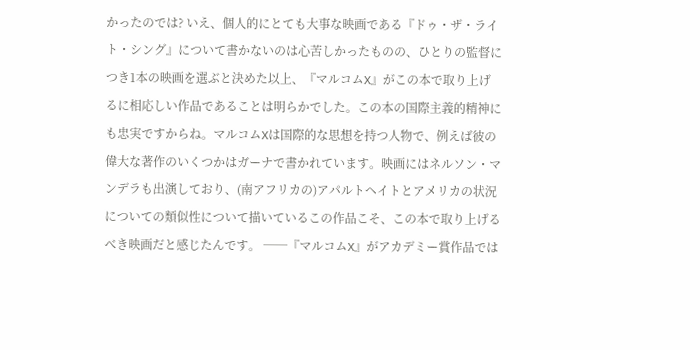かったのでは? いえ、個人的にとても大事な映画である『ドゥ・ザ・ライト・シング』について書かないのは心苦しかったものの、ひとりの監督につき1本の映画を選ぶと決めた以上、『マルコムX』がこの本で取り上げるに相応しい作品であることは明らかでした。この本の国際主義的精神にも忠実ですからね。マルコムXは国際的な思想を持つ人物で、例えば彼の偉大な著作のいくつかはガーナで書かれています。映画にはネルソン・マンデラも出演しており、(南アフリカの)アパルトヘイトとアメリカの状況についての類似性について描いているこの作品こそ、この本で取り上げるべき映画だと感じたんです。 ──『マルコムX』がアカデミー賞作品では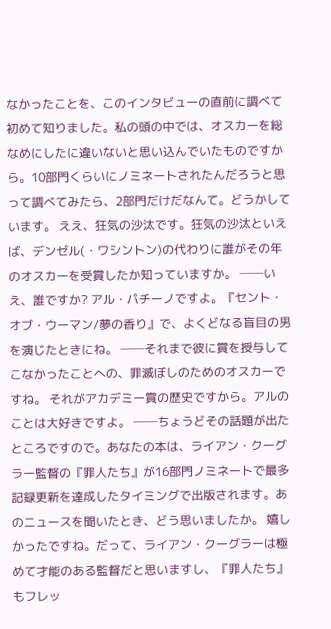なかったことを、このインタビューの直前に調べて初めて知りました。私の頭の中では、オスカーを総なめにしたに違いないと思い込んでいたものですから。10部門くらいにノミネートされたんだろうと思って調べてみたら、2部門だけだなんて。どうかしています。 ええ、狂気の沙汰です。狂気の沙汰といえば、デンゼル(・ワシントン)の代わりに誰がその年のオスカーを受賞したか知っていますか。 ──いえ、誰ですか? アル・パチーノですよ。『セント・オブ・ウーマン/夢の香り』で、よくどなる盲目の男を演じたときにね。 ──それまで彼に賞を授与してこなかったことへの、罪滅ぼしのためのオスカーですね。 それがアカデミー賞の歴史ですから。アルのことは大好きですよ。 ──ちょうどその話題が出たところですので。あなたの本は、ライアン・クーグラー監督の『罪人たち』が16部門ノミネートで最多記録更新を達成したタイミングで出版されます。あのニュースを聞いたとき、どう思いましたか。 嬉しかったですね。だって、ライアン・クーグラーは極めて才能のある監督だと思いますし、『罪人たち』もフレッ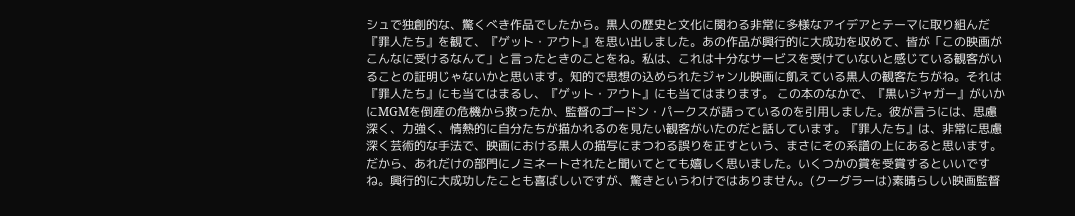シュで独創的な、驚くべき作品でしたから。黒人の歴史と文化に関わる非常に多様なアイデアとテーマに取り組んだ『罪人たち』を観て、『ゲット・アウト』を思い出しました。あの作品が興行的に大成功を収めて、皆が「この映画がこんなに受けるなんて」と言ったときのことをね。私は、これは十分なサービスを受けていないと感じている観客がいることの証明じゃないかと思います。知的で思想の込められたジャンル映画に飢えている黒人の観客たちがね。それは『罪人たち』にも当てはまるし、『ゲット・アウト』にも当てはまります。 この本のなかで、『黒いジャガー』がいかにMGMを倒産の危機から救ったか、監督のゴードン・パークスが語っているのを引用しました。彼が言うには、思慮深く、力強く、情熱的に自分たちが描かれるのを見たい観客がいたのだと話しています。『罪人たち』は、非常に思慮深く芸術的な手法で、映画における黒人の描写にまつわる誤りを正すという、まさにその系譜の上にあると思います。だから、あれだけの部門にノミネートされたと聞いてとても嬉しく思いました。いくつかの賞を受賞するといいですね。興行的に大成功したことも喜ばしいですが、驚きというわけではありません。(クーグラーは)素晴らしい映画監督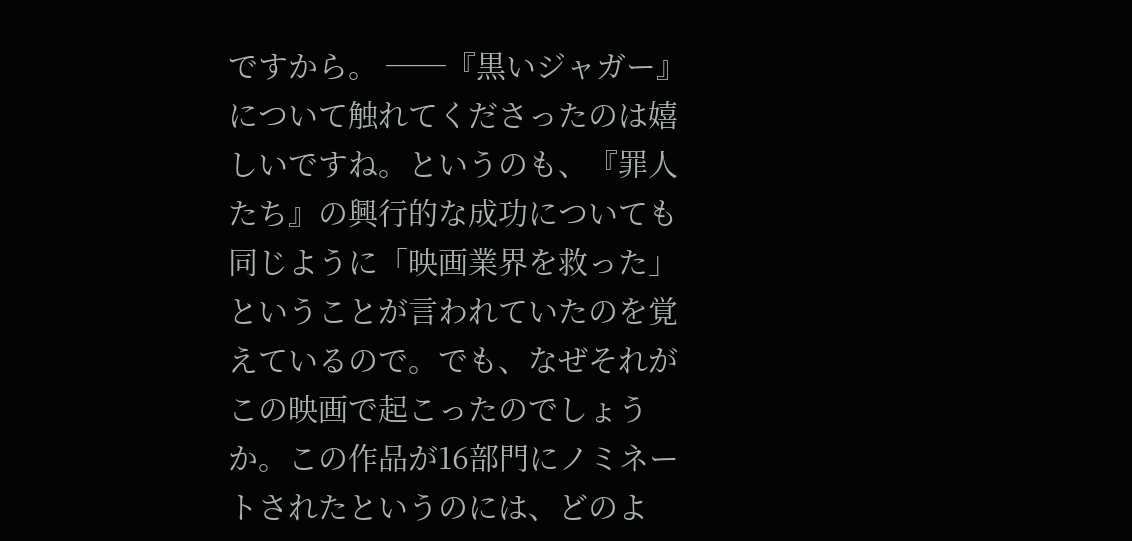ですから。 ──『黒いジャガー』について触れてくださったのは嬉しいですね。というのも、『罪人たち』の興行的な成功についても同じように「映画業界を救った」ということが言われていたのを覚えているので。でも、なぜそれがこの映画で起こったのでしょうか。この作品が16部門にノミネートされたというのには、どのよ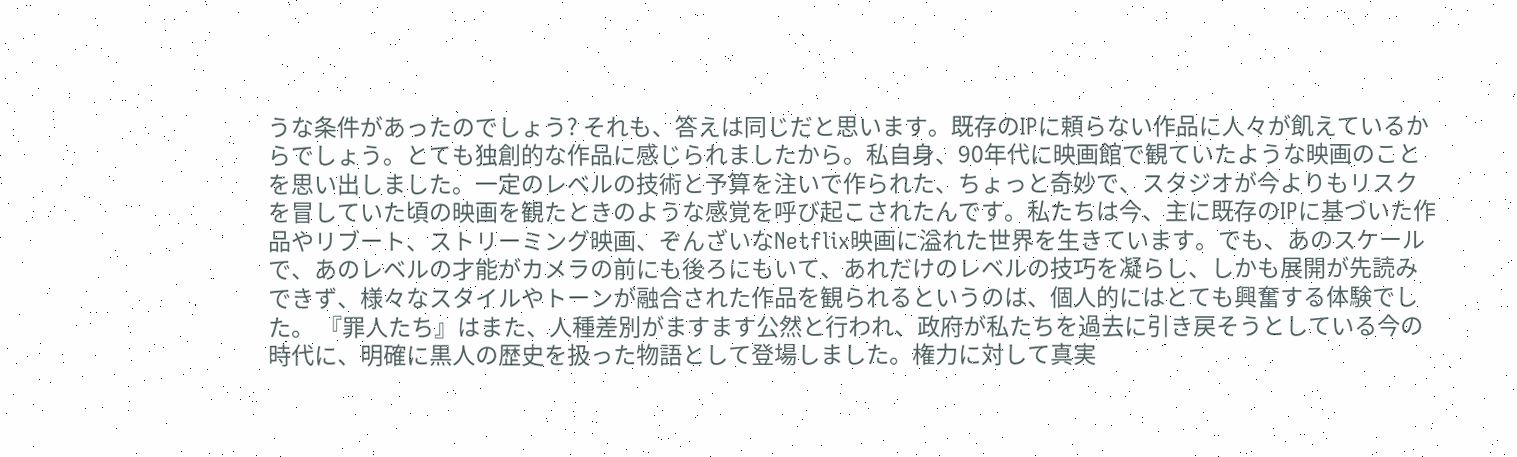うな条件があったのでしょう? それも、答えは同じだと思います。既存のIPに頼らない作品に人々が飢えているからでしょう。とても独創的な作品に感じられましたから。私自身、90年代に映画館で観ていたような映画のことを思い出しました。一定のレベルの技術と予算を注いで作られた、ちょっと奇妙で、スタジオが今よりもリスクを冒していた頃の映画を観たときのような感覚を呼び起こされたんです。私たちは今、主に既存のIPに基づいた作品やリブート、ストリーミング映画、ぞんざいなNetflix映画に溢れた世界を生きています。でも、あのスケールで、あのレベルの才能がカメラの前にも後ろにもいて、あれだけのレベルの技巧を凝らし、しかも展開が先読みできず、様々なスタイルやトーンが融合された作品を観られるというのは、個人的にはとても興奮する体験でした。 『罪人たち』はまた、人種差別がますます公然と行われ、政府が私たちを過去に引き戻そうとしている今の時代に、明確に黒人の歴史を扱った物語として登場しました。権力に対して真実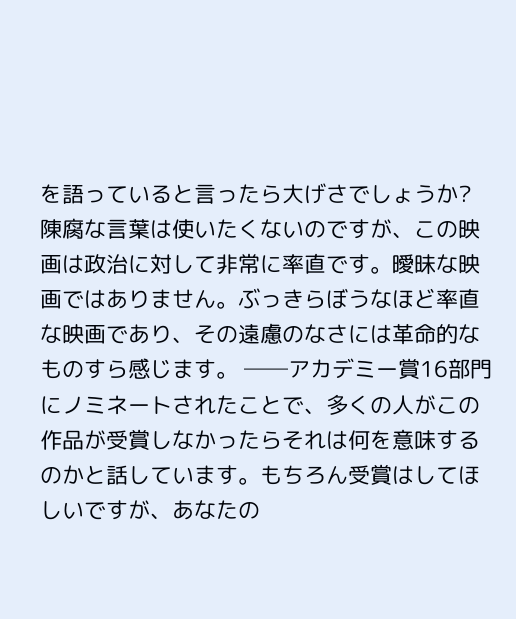を語っていると言ったら大げさでしょうか? 陳腐な言葉は使いたくないのですが、この映画は政治に対して非常に率直です。曖昧な映画ではありません。ぶっきらぼうなほど率直な映画であり、その遠慮のなさには革命的なものすら感じます。 ──アカデミー賞16部門にノミネートされたことで、多くの人がこの作品が受賞しなかったらそれは何を意味するのかと話しています。もちろん受賞はしてほしいですが、あなたの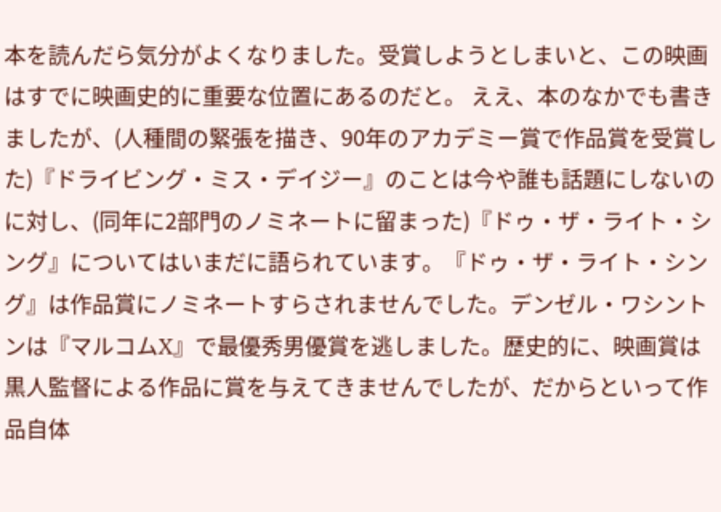本を読んだら気分がよくなりました。受賞しようとしまいと、この映画はすでに映画史的に重要な位置にあるのだと。 ええ、本のなかでも書きましたが、(人種間の緊張を描き、90年のアカデミー賞で作品賞を受賞した)『ドライビング・ミス・デイジー』のことは今や誰も話題にしないのに対し、(同年に2部門のノミネートに留まった)『ドゥ・ザ・ライト・シング』についてはいまだに語られています。『ドゥ・ザ・ライト・シング』は作品賞にノミネートすらされませんでした。デンゼル・ワシントンは『マルコムX』で最優秀男優賞を逃しました。歴史的に、映画賞は黒人監督による作品に賞を与えてきませんでしたが、だからといって作品自体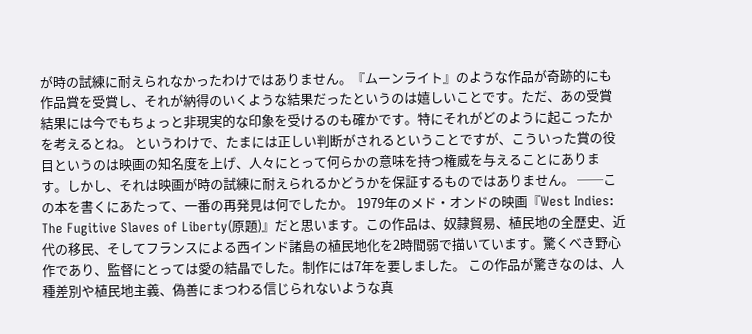が時の試練に耐えられなかったわけではありません。『ムーンライト』のような作品が奇跡的にも作品賞を受賞し、それが納得のいくような結果だったというのは嬉しいことです。ただ、あの受賞結果には今でもちょっと非現実的な印象を受けるのも確かです。特にそれがどのように起こったかを考えるとね。 というわけで、たまには正しい判断がされるということですが、こういった賞の役目というのは映画の知名度を上げ、人々にとって何らかの意味を持つ権威を与えることにあります。しかし、それは映画が時の試練に耐えられるかどうかを保証するものではありません。 ──この本を書くにあたって、一番の再発見は何でしたか。 1979年のメド・オンドの映画『West Indies: The Fugitive Slaves of Liberty(原題)』だと思います。この作品は、奴隷貿易、植民地の全歴史、近代の移民、そしてフランスによる西インド諸島の植民地化を2時間弱で描いています。驚くべき野心作であり、監督にとっては愛の結晶でした。制作には7年を要しました。 この作品が驚きなのは、人種差別や植民地主義、偽善にまつわる信じられないような真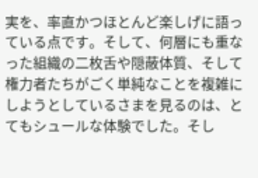実を、率直かつほとんど楽しげに語っている点です。そして、何層にも重なった組織の二枚舌や隠蔽体質、そして権力者たちがごく単純なことを複雑にしようとしているさまを見るのは、とてもシュールな体験でした。そし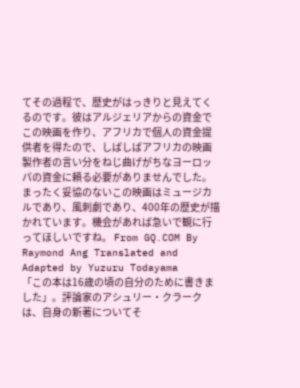てその過程で、歴史がはっきりと見えてくるのです。彼はアルジェリアからの資金でこの映画を作り、アフリカで個人の資金提供者を得たので、しばしばアフリカの映画製作者の言い分をねじ曲げがちなヨーロッパの資金に頼る必要がありませんでした。まったく妥協のないこの映画はミュージカルであり、風刺劇であり、400年の歴史が描かれています。機会があれば急いで観に行ってほしいですね。 From GQ.COM By Raymond Ang Translated and Adapted by Yuzuru Todayama
「この本は16歳の頃の自分のために書きました」。評論家のアシュリー・クラークは、自身の新著についてそ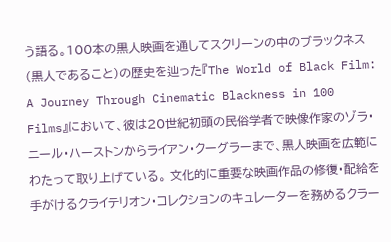う語る。100本の黒人映画を通してスクリーンの中のブラックネス(黒人であること)の歴史を辿った『The World of Black Film: A Journey Through Cinematic Blackness in 100 Films』において、彼は20世紀初頭の民俗学者で映像作家のゾラ・ニール・ハーストンからライアン・クーグラーまで、黒人映画を広範にわたって取り上げている。 文化的に重要な映画作品の修復・配給を手がけるクライテリオン・コレクションのキュレーターを務めるクラー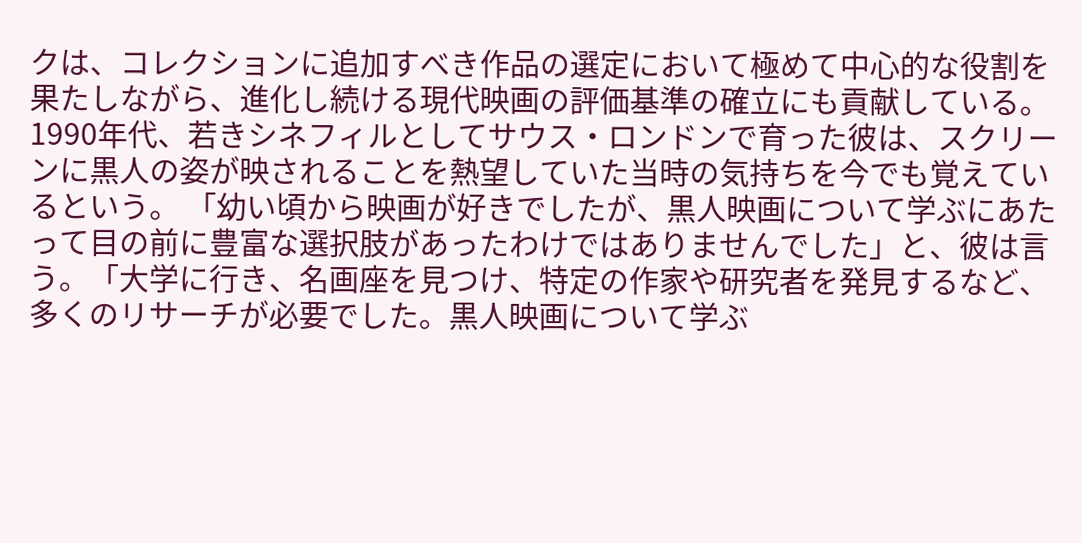クは、コレクションに追加すべき作品の選定において極めて中心的な役割を果たしながら、進化し続ける現代映画の評価基準の確立にも貢献している。1990年代、若きシネフィルとしてサウス・ロンドンで育った彼は、スクリーンに黒人の姿が映されることを熱望していた当時の気持ちを今でも覚えているという。 「幼い頃から映画が好きでしたが、黒人映画について学ぶにあたって目の前に豊富な選択肢があったわけではありませんでした」と、彼は言う。「大学に行き、名画座を見つけ、特定の作家や研究者を発見するなど、多くのリサーチが必要でした。黒人映画について学ぶ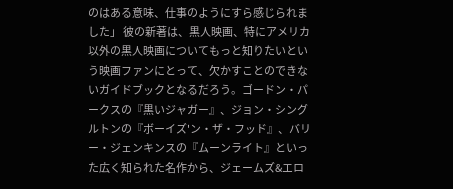のはある意味、仕事のようにすら感じられました」 彼の新著は、黒人映画、特にアメリカ以外の黒人映画についてもっと知りたいという映画ファンにとって、欠かすことのできないガイドブックとなるだろう。ゴードン・パークスの『黒いジャガー』、ジョン・シングルトンの『ボーイズ'ン・ザ・フッド』、バリー・ジェンキンスの『ムーンライト』といった広く知られた名作から、ジェームズ&エロ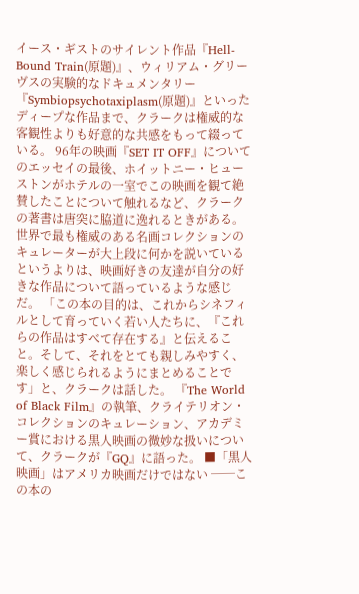イース・ギストのサイレント作品『Hell-Bound Train(原題)』、ウィリアム・グリーヴスの実験的なドキュメンタリー『Symbiopsychotaxiplasm(原題)』といったディープな作品まで、クラークは権威的な客観性よりも好意的な共感をもって綴っている。 96年の映画『SET IT OFF』についてのエッセイの最後、ホイットニー・ヒューストンがホテルの一室でこの映画を観て絶賛したことについて触れるなど、クラークの著書は唐突に脇道に逸れるときがある。世界で最も権威のある名画コレクションのキュレーターが大上段に何かを説いているというよりは、映画好きの友達が自分の好きな作品について語っているような感じだ。 「この本の目的は、これからシネフィルとして育っていく若い人たちに、『これらの作品はすべて存在する』と伝えること。そして、それをとても親しみやすく、楽しく感じられるようにまとめることです」と、クラークは話した。 『The World of Black Film』の執筆、クライテリオン・コレクションのキュレーション、アカデミー賞における黒人映画の微妙な扱いについて、クラークが『GQ』に語った。 ■「黒人映画」はアメリカ映画だけではない ──この本の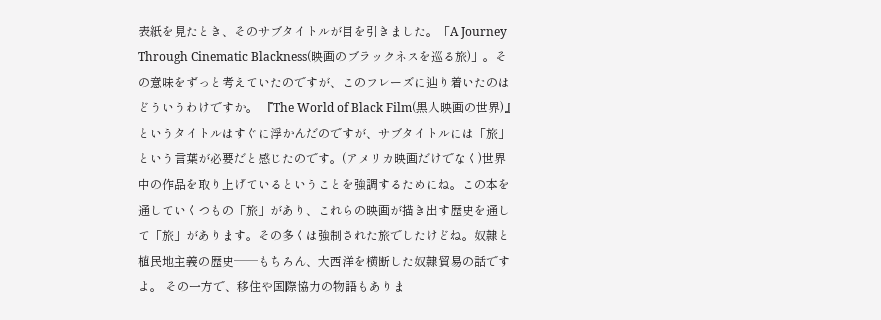表紙を見たとき、そのサブタイトルが目を引きました。「A Journey Through Cinematic Blackness(映画のブラックネスを巡る旅)」。その意味をずっと考えていたのですが、このフレーズに辿り着いたのはどういうわけですか。 『The World of Black Film(黒人映画の世界)』というタイトルはすぐに浮かんだのですが、サブタイトルには「旅」という言葉が必要だと感じたのです。(アメリカ映画だけでなく)世界中の作品を取り上げているということを強調するためにね。この本を通していくつもの「旅」があり、これらの映画が描き出す歴史を通して「旅」があります。その多くは強制された旅でしたけどね。奴隷と植民地主義の歴史──もちろん、大西洋を横断した奴隷貿易の話ですよ。 その一方で、移住や国際協力の物語もありま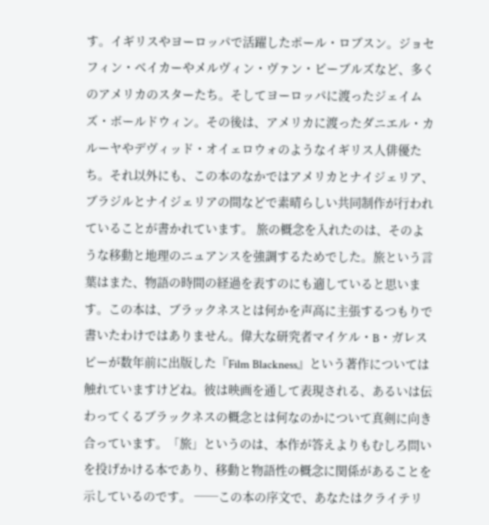す。イギリスやヨーロッパで活躍したポール・ロブスン。ジョセフィン・ベイカーやメルヴィン・ヴァン・ピーブルズなど、多くのアメリカのスターたち。そしてヨーロッパに渡ったジェイムズ・ボールドウィン。その後は、アメリカに渡ったダニエル・カルーヤやデヴィッド・オイェロウォのようなイギリス人俳優たち。それ以外にも、この本のなかではアメリカとナイジェリア、ブラジルとナイジェリアの間などで素晴らしい共同制作が行われていることが書かれています。 旅の概念を入れたのは、そのような移動と地理のニュアンスを強調するためでした。旅という言葉はまた、物語の時間の経過を表すのにも適していると思います。この本は、ブラックネスとは何かを声高に主張するつもりで書いたわけではありません。偉大な研究者マイケル・B・ガレスピーが数年前に出版した『Film Blackness』という著作については触れていますけどね。彼は映画を通して表現される、あるいは伝わってくるブラックネスの概念とは何なのかについて真剣に向き合っています。「旅」というのは、本作が答えよりもむしろ問いを投げかける本であり、移動と物語性の概念に関係があることを示しているのです。 ──この本の序文で、あなたはクライテリ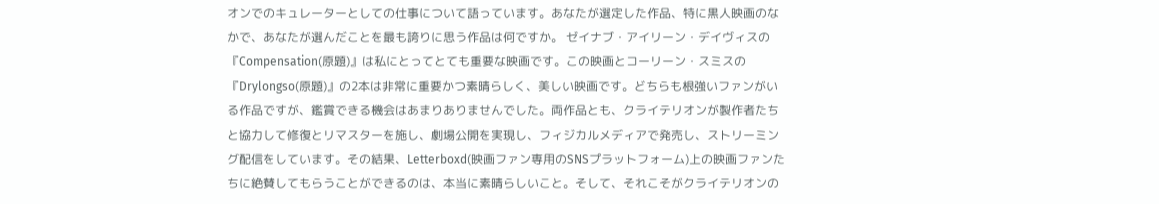オンでのキュレーターとしての仕事について語っています。あなたが選定した作品、特に黒人映画のなかで、あなたが選んだことを最も誇りに思う作品は何ですか。 ゼイナブ・アイリーン・デイヴィスの『Compensation(原題)』は私にとってとても重要な映画です。この映画とコーリーン・スミスの『Drylongso(原題)』の2本は非常に重要かつ素晴らしく、美しい映画です。どちらも根強いファンがいる作品ですが、鑑賞できる機会はあまりありませんでした。両作品とも、クライテリオンが製作者たちと協力して修復とリマスターを施し、劇場公開を実現し、フィジカルメディアで発売し、ストリーミング配信をしています。その結果、Letterboxd(映画ファン専用のSNSプラットフォーム)上の映画ファンたちに絶賛してもらうことができるのは、本当に素晴らしいこと。そして、それこそがクライテリオンの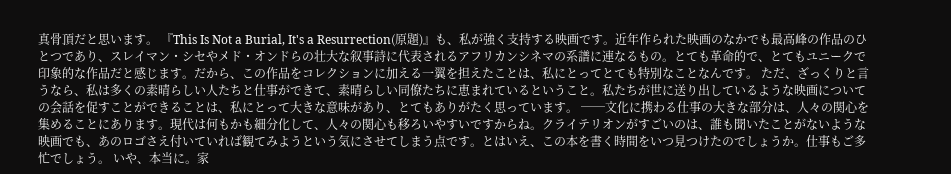真骨頂だと思います。 『This Is Not a Burial, It's a Resurrection(原題)』も、私が強く支持する映画です。近年作られた映画のなかでも最高峰の作品のひとつであり、スレイマン・シセやメド・オンドらの壮大な叙事詩に代表されるアフリカンシネマの系譜に連なるもの。とても革命的で、とてもユニークで印象的な作品だと感じます。だから、この作品をコレクションに加える一翼を担えたことは、私にとってとても特別なことなんです。 ただ、ざっくりと言うなら、私は多くの素晴らしい人たちと仕事ができて、素晴らしい同僚たちに恵まれているということ。私たちが世に送り出しているような映画についての会話を促すことができることは、私にとって大きな意味があり、とてもありがたく思っています。 ──文化に携わる仕事の大きな部分は、人々の関心を集めることにあります。現代は何もかも細分化して、人々の関心も移ろいやすいですからね。クライテリオンがすごいのは、誰も聞いたことがないような映画でも、あのロゴさえ付いていれば観てみようという気にさせてしまう点です。とはいえ、この本を書く時間をいつ見つけたのでしょうか。仕事もご多忙でしょう。 いや、本当に。家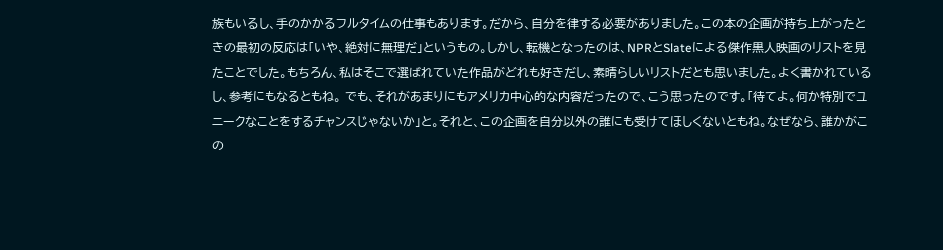族もいるし、手のかかるフルタイムの仕事もあります。だから、自分を律する必要がありました。この本の企画が持ち上がったときの最初の反応は「いや、絶対に無理だ」というもの。しかし、転機となったのは、NPRとSlateによる傑作黒人映画のリストを見たことでした。もちろん、私はそこで選ばれていた作品がどれも好きだし、素晴らしいリストだとも思いました。よく書かれているし、参考にもなるともね。 でも、それがあまりにもアメリカ中心的な内容だったので、こう思ったのです。「待てよ。何か特別でユニークなことをするチャンスじゃないか」と。それと、この企画を自分以外の誰にも受けてほしくないともね。なぜなら、誰かがこの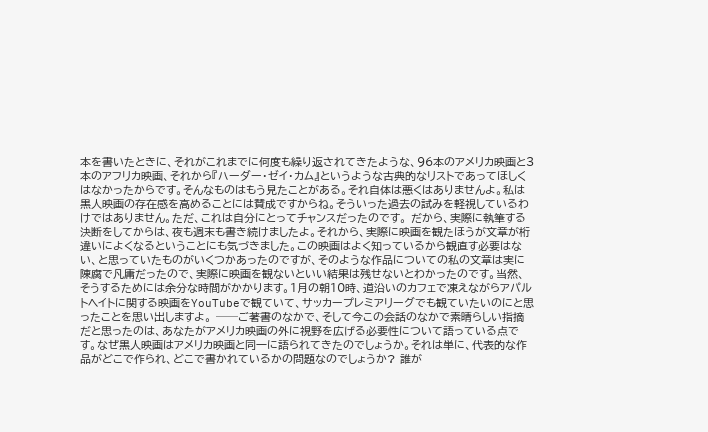本を書いたときに、それがこれまでに何度も繰り返されてきたような、96本のアメリカ映画と3本のアフリカ映画、それから『ハーダー・ゼイ・カム』というような古典的なリストであってほしくはなかったからです。そんなものはもう見たことがある。それ自体は悪くはありませんよ。私は黒人映画の存在感を高めることには賛成ですからね。そういった過去の試みを軽視しているわけではありません。ただ、これは自分にとってチャンスだったのです。 だから、実際に執筆する決断をしてからは、夜も週末も書き続けましたよ。それから、実際に映画を観たほうが文章が桁違いによくなるということにも気づきました。この映画はよく知っているから観直す必要はない、と思っていたものがいくつかあったのですが、そのような作品についての私の文章は実に陳腐で凡庸だったので、実際に映画を観ないといい結果は残せないとわかったのです。当然、そうするためには余分な時間がかかります。1月の朝10時、道沿いのカフェで凍えながらアパルトヘイトに関する映画をYouTubeで観ていて、サッカープレミアリーグでも観ていたいのにと思ったことを思い出しますよ。 ──ご著書のなかで、そして今この会話のなかで素晴らしい指摘だと思ったのは、あなたがアメリカ映画の外に視野を広げる必要性について語っている点です。なぜ黒人映画はアメリカ映画と同一に語られてきたのでしょうか。それは単に、代表的な作品がどこで作られ、どこで書かれているかの問題なのでしょうか? 誰が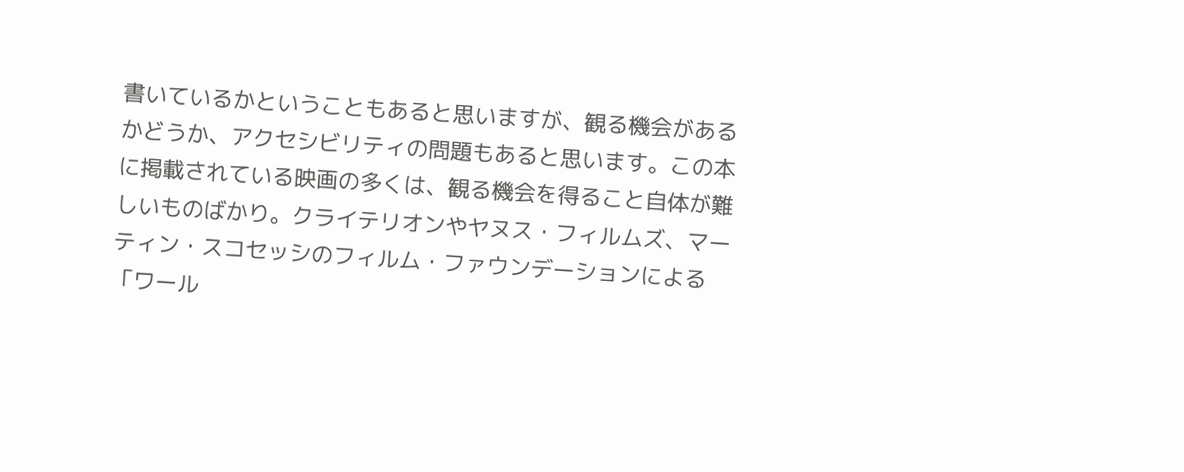書いているかということもあると思いますが、観る機会があるかどうか、アクセシビリティの問題もあると思います。この本に掲載されている映画の多くは、観る機会を得ること自体が難しいものばかり。クライテリオンやヤヌス・フィルムズ、マーティン・スコセッシのフィルム・ファウンデーションによる「ワール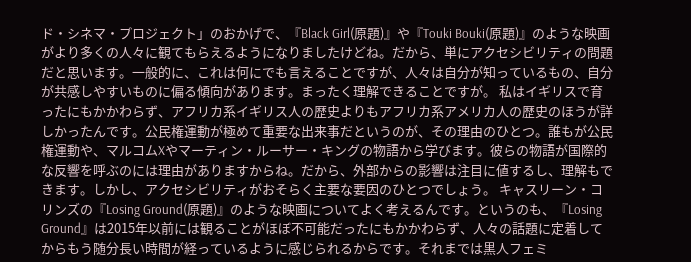ド・シネマ・プロジェクト」のおかげで、『Black Girl(原題)』や『Touki Bouki(原題)』のような映画がより多くの人々に観てもらえるようになりましたけどね。だから、単にアクセシビリティの問題だと思います。一般的に、これは何にでも言えることですが、人々は自分が知っているもの、自分が共感しやすいものに偏る傾向があります。まったく理解できることですが。 私はイギリスで育ったにもかかわらず、アフリカ系イギリス人の歴史よりもアフリカ系アメリカ人の歴史のほうが詳しかったんです。公民権運動が極めて重要な出来事だというのが、その理由のひとつ。誰もが公民権運動や、マルコムXやマーティン・ルーサー・キングの物語から学びます。彼らの物語が国際的な反響を呼ぶのには理由がありますからね。だから、外部からの影響は注目に値するし、理解もできます。しかし、アクセシビリティがおそらく主要な要因のひとつでしょう。 キャスリーン・コリンズの『Losing Ground(原題)』のような映画についてよく考えるんです。というのも、『Losing Ground』は2015年以前には観ることがほぼ不可能だったにもかかわらず、人々の話題に定着してからもう随分長い時間が経っているように感じられるからです。それまでは黒人フェミ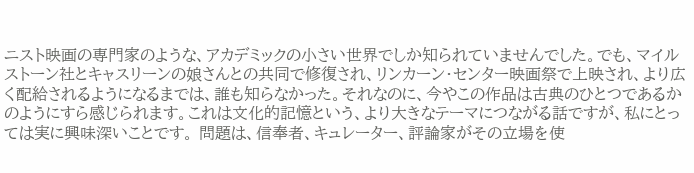ニスト映画の専門家のような、アカデミックの小さい世界でしか知られていませんでした。でも、マイルストーン社とキャスリーンの娘さんとの共同で修復され、リンカーン・センター映画祭で上映され、より広く配給されるようになるまでは、誰も知らなかった。それなのに、今やこの作品は古典のひとつであるかのようにすら感じられます。これは文化的記憶という、より大きなテーマにつながる話ですが、私にとっては実に興味深いことです。 問題は、信奉者、キュレーター、評論家がその立場を使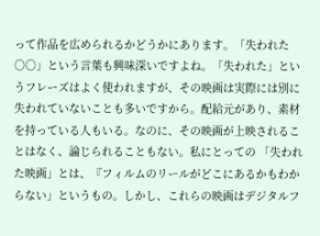って作品を広められるかどうかにあります。「失われた○○」という言葉も興味深いですよね。「失われた」というフレーズはよく使われますが、その映画は実際には別に失われていないことも多いですから。配給元があり、素材を持っている人もいる。なのに、その映画が上映されることはなく、論じられることもない。私にとっての 「失われた映画」とは、『フィルムのリールがどこにあるかもわからない」というもの。しかし、これらの映画はデジタルフ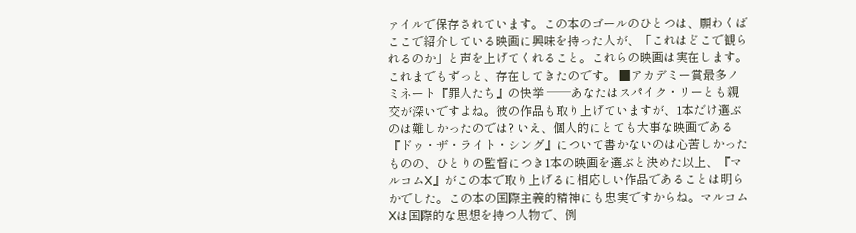ァイルで保存されています。この本のゴールのひとつは、願わくばここで紹介している映画に興味を持った人が、「これはどこで観られるのか」と声を上げてくれること。これらの映画は実在します。これまでもずっと、存在してきたのです。 ■アカデミー賞最多ノミネート『罪人たち』の快挙 ──あなたはスパイク・リーとも親交が深いですよね。彼の作品も取り上げていますが、1本だけ選ぶのは難しかったのでは? いえ、個人的にとても大事な映画である『ドゥ・ザ・ライト・シング』について書かないのは心苦しかったものの、ひとりの監督につき1本の映画を選ぶと決めた以上、『マルコムX』がこの本で取り上げるに相応しい作品であることは明らかでした。この本の国際主義的精神にも忠実ですからね。マルコムXは国際的な思想を持つ人物で、例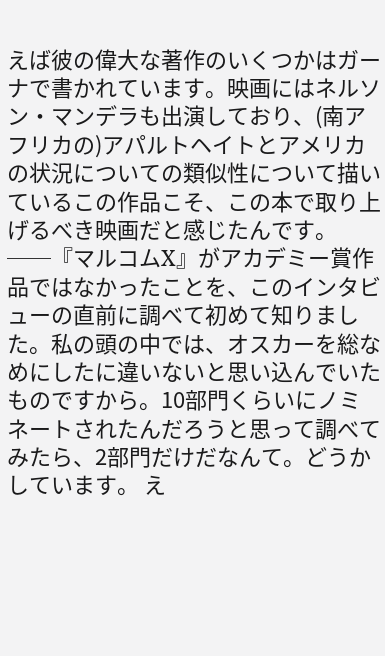えば彼の偉大な著作のいくつかはガーナで書かれています。映画にはネルソン・マンデラも出演しており、(南アフリカの)アパルトヘイトとアメリカの状況についての類似性について描いているこの作品こそ、この本で取り上げるべき映画だと感じたんです。 ──『マルコムX』がアカデミー賞作品ではなかったことを、このインタビューの直前に調べて初めて知りました。私の頭の中では、オスカーを総なめにしたに違いないと思い込んでいたものですから。10部門くらいにノミネートされたんだろうと思って調べてみたら、2部門だけだなんて。どうかしています。 え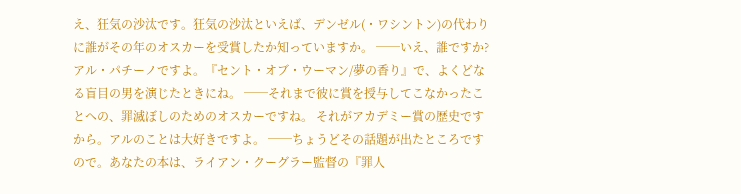え、狂気の沙汰です。狂気の沙汰といえば、デンゼル(・ワシントン)の代わりに誰がその年のオスカーを受賞したか知っていますか。 ──いえ、誰ですか? アル・パチーノですよ。『セント・オブ・ウーマン/夢の香り』で、よくどなる盲目の男を演じたときにね。 ──それまで彼に賞を授与してこなかったことへの、罪滅ぼしのためのオスカーですね。 それがアカデミー賞の歴史ですから。アルのことは大好きですよ。 ──ちょうどその話題が出たところですので。あなたの本は、ライアン・クーグラー監督の『罪人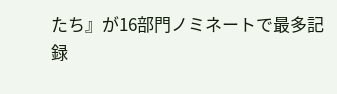たち』が16部門ノミネートで最多記録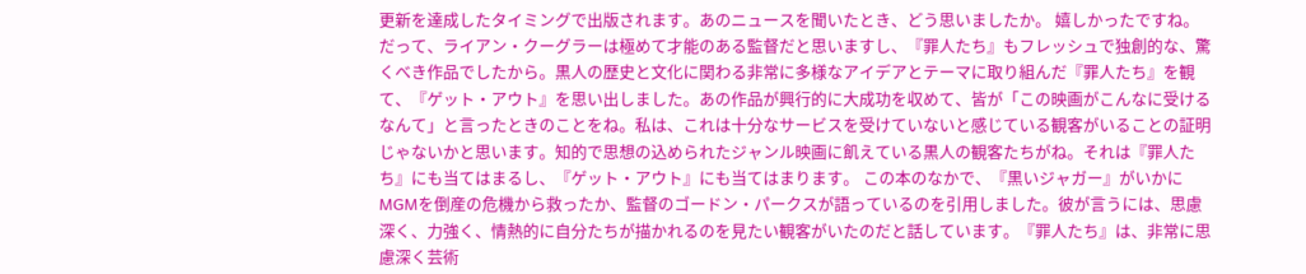更新を達成したタイミングで出版されます。あのニュースを聞いたとき、どう思いましたか。 嬉しかったですね。だって、ライアン・クーグラーは極めて才能のある監督だと思いますし、『罪人たち』もフレッシュで独創的な、驚くべき作品でしたから。黒人の歴史と文化に関わる非常に多様なアイデアとテーマに取り組んだ『罪人たち』を観て、『ゲット・アウト』を思い出しました。あの作品が興行的に大成功を収めて、皆が「この映画がこんなに受けるなんて」と言ったときのことをね。私は、これは十分なサービスを受けていないと感じている観客がいることの証明じゃないかと思います。知的で思想の込められたジャンル映画に飢えている黒人の観客たちがね。それは『罪人たち』にも当てはまるし、『ゲット・アウト』にも当てはまります。 この本のなかで、『黒いジャガー』がいかにMGMを倒産の危機から救ったか、監督のゴードン・パークスが語っているのを引用しました。彼が言うには、思慮深く、力強く、情熱的に自分たちが描かれるのを見たい観客がいたのだと話しています。『罪人たち』は、非常に思慮深く芸術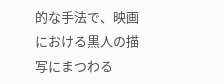的な手法で、映画における黒人の描写にまつわる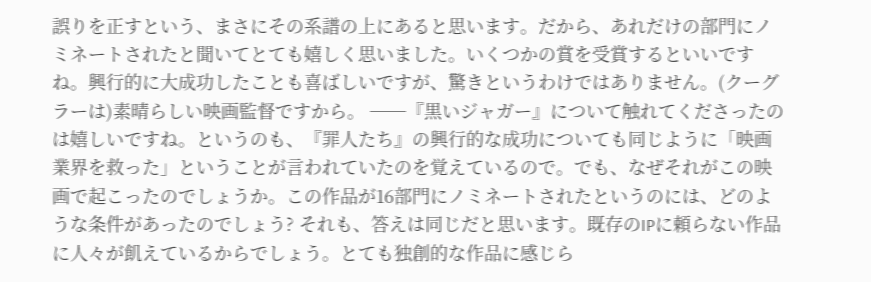誤りを正すという、まさにその系譜の上にあると思います。だから、あれだけの部門にノミネートされたと聞いてとても嬉しく思いました。いくつかの賞を受賞するといいですね。興行的に大成功したことも喜ばしいですが、驚きというわけではありません。(クーグラーは)素晴らしい映画監督ですから。 ──『黒いジャガー』について触れてくださったのは嬉しいですね。というのも、『罪人たち』の興行的な成功についても同じように「映画業界を救った」ということが言われていたのを覚えているので。でも、なぜそれがこの映画で起こったのでしょうか。この作品が16部門にノミネートされたというのには、どのような条件があったのでしょう? それも、答えは同じだと思います。既存のIPに頼らない作品に人々が飢えているからでしょう。とても独創的な作品に感じら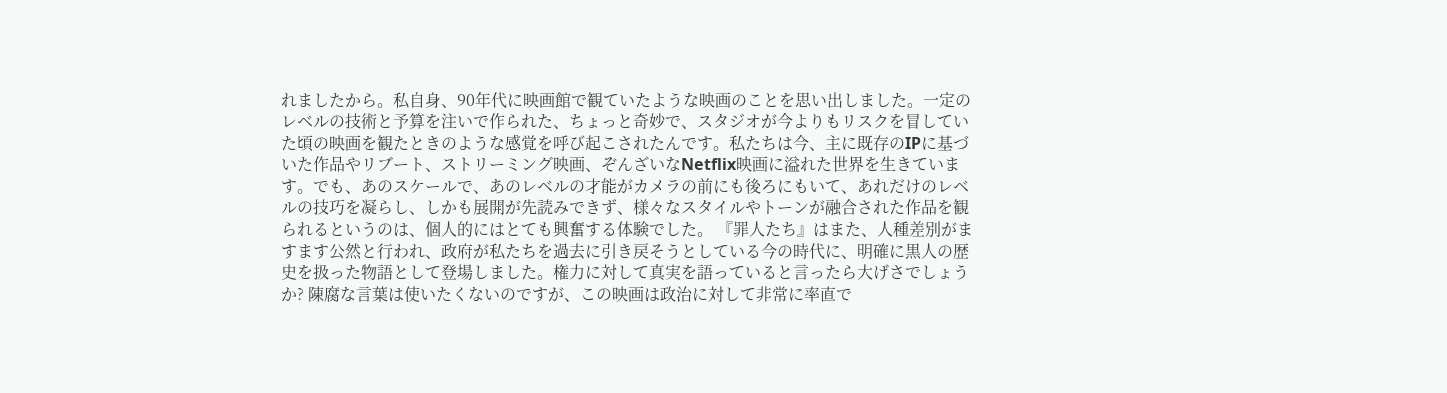れましたから。私自身、90年代に映画館で観ていたような映画のことを思い出しました。一定のレベルの技術と予算を注いで作られた、ちょっと奇妙で、スタジオが今よりもリスクを冒していた頃の映画を観たときのような感覚を呼び起こされたんです。私たちは今、主に既存のIPに基づいた作品やリブート、ストリーミング映画、ぞんざいなNetflix映画に溢れた世界を生きています。でも、あのスケールで、あのレベルの才能がカメラの前にも後ろにもいて、あれだけのレベルの技巧を凝らし、しかも展開が先読みできず、様々なスタイルやトーンが融合された作品を観られるというのは、個人的にはとても興奮する体験でした。 『罪人たち』はまた、人種差別がますます公然と行われ、政府が私たちを過去に引き戻そうとしている今の時代に、明確に黒人の歴史を扱った物語として登場しました。権力に対して真実を語っていると言ったら大げさでしょうか? 陳腐な言葉は使いたくないのですが、この映画は政治に対して非常に率直で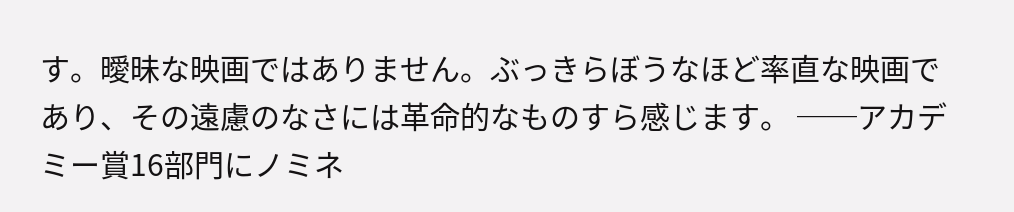す。曖昧な映画ではありません。ぶっきらぼうなほど率直な映画であり、その遠慮のなさには革命的なものすら感じます。 ──アカデミー賞16部門にノミネ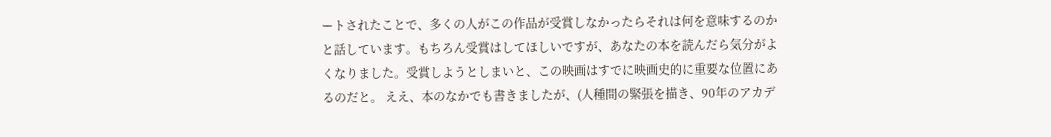ートされたことで、多くの人がこの作品が受賞しなかったらそれは何を意味するのかと話しています。もちろん受賞はしてほしいですが、あなたの本を読んだら気分がよくなりました。受賞しようとしまいと、この映画はすでに映画史的に重要な位置にあるのだと。 ええ、本のなかでも書きましたが、(人種間の緊張を描き、90年のアカデ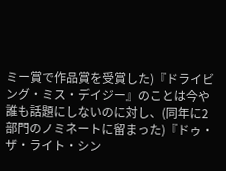ミー賞で作品賞を受賞した)『ドライビング・ミス・デイジー』のことは今や誰も話題にしないのに対し、(同年に2部門のノミネートに留まった)『ドゥ・ザ・ライト・シン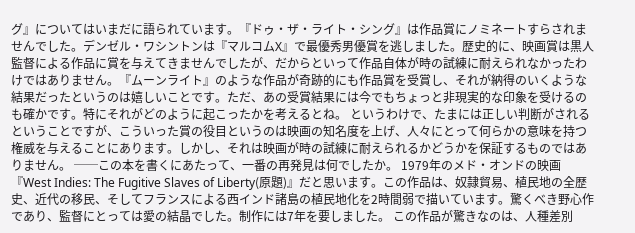グ』についてはいまだに語られています。『ドゥ・ザ・ライト・シング』は作品賞にノミネートすらされませんでした。デンゼル・ワシントンは『マルコムX』で最優秀男優賞を逃しました。歴史的に、映画賞は黒人監督による作品に賞を与えてきませんでしたが、だからといって作品自体が時の試練に耐えられなかったわけではありません。『ムーンライト』のような作品が奇跡的にも作品賞を受賞し、それが納得のいくような結果だったというのは嬉しいことです。ただ、あの受賞結果には今でもちょっと非現実的な印象を受けるのも確かです。特にそれがどのように起こったかを考えるとね。 というわけで、たまには正しい判断がされるということですが、こういった賞の役目というのは映画の知名度を上げ、人々にとって何らかの意味を持つ権威を与えることにあります。しかし、それは映画が時の試練に耐えられるかどうかを保証するものではありません。 ──この本を書くにあたって、一番の再発見は何でしたか。 1979年のメド・オンドの映画『West Indies: The Fugitive Slaves of Liberty(原題)』だと思います。この作品は、奴隷貿易、植民地の全歴史、近代の移民、そしてフランスによる西インド諸島の植民地化を2時間弱で描いています。驚くべき野心作であり、監督にとっては愛の結晶でした。制作には7年を要しました。 この作品が驚きなのは、人種差別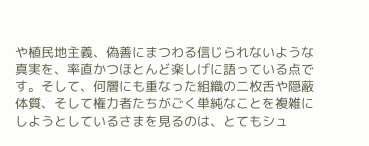や植民地主義、偽善にまつわる信じられないような真実を、率直かつほとんど楽しげに語っている点です。そして、何層にも重なった組織の二枚舌や隠蔽体質、そして権力者たちがごく単純なことを複雑にしようとしているさまを見るのは、とてもシュ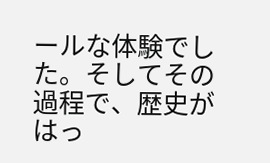ールな体験でした。そしてその過程で、歴史がはっ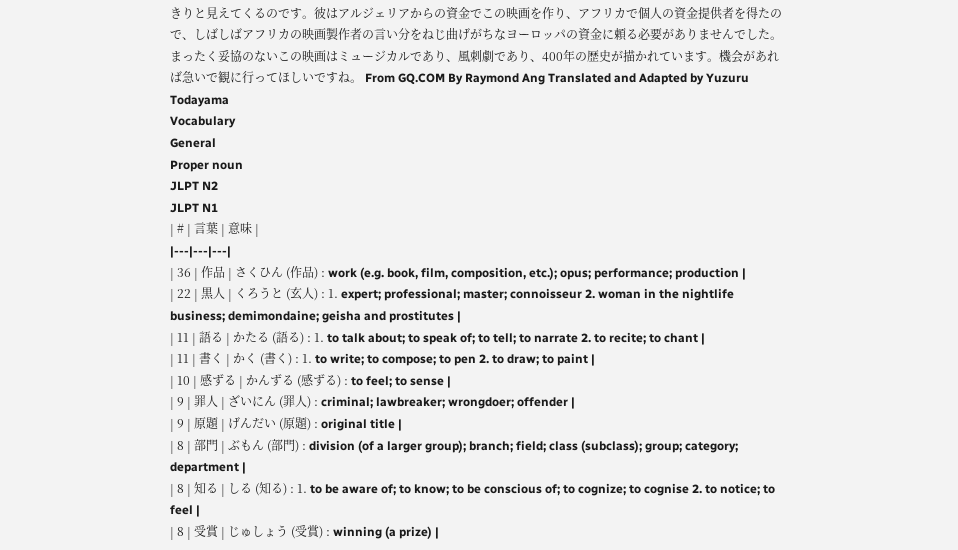きりと見えてくるのです。彼はアルジェリアからの資金でこの映画を作り、アフリカで個人の資金提供者を得たので、しばしばアフリカの映画製作者の言い分をねじ曲げがちなヨーロッパの資金に頼る必要がありませんでした。まったく妥協のないこの映画はミュージカルであり、風刺劇であり、400年の歴史が描かれています。機会があれば急いで観に行ってほしいですね。 From GQ.COM By Raymond Ang Translated and Adapted by Yuzuru Todayama
Vocabulary
General
Proper noun
JLPT N2
JLPT N1
| # | 言葉 | 意味 |
|---|---|---|
| 36 | 作品 | さくひん (作品) : work (e.g. book, film, composition, etc.); opus; performance; production |
| 22 | 黒人 | くろうと (玄人) : 1. expert; professional; master; connoisseur 2. woman in the nightlife business; demimondaine; geisha and prostitutes |
| 11 | 語る | かたる (語る) : 1. to talk about; to speak of; to tell; to narrate 2. to recite; to chant |
| 11 | 書く | かく (書く) : 1. to write; to compose; to pen 2. to draw; to paint |
| 10 | 感ずる | かんずる (感ずる) : to feel; to sense |
| 9 | 罪人 | ざいにん (罪人) : criminal; lawbreaker; wrongdoer; offender |
| 9 | 原題 | げんだい (原題) : original title |
| 8 | 部門 | ぶもん (部門) : division (of a larger group); branch; field; class (subclass); group; category; department |
| 8 | 知る | しる (知る) : 1. to be aware of; to know; to be conscious of; to cognize; to cognise 2. to notice; to feel |
| 8 | 受賞 | じゅしょう (受賞) : winning (a prize) |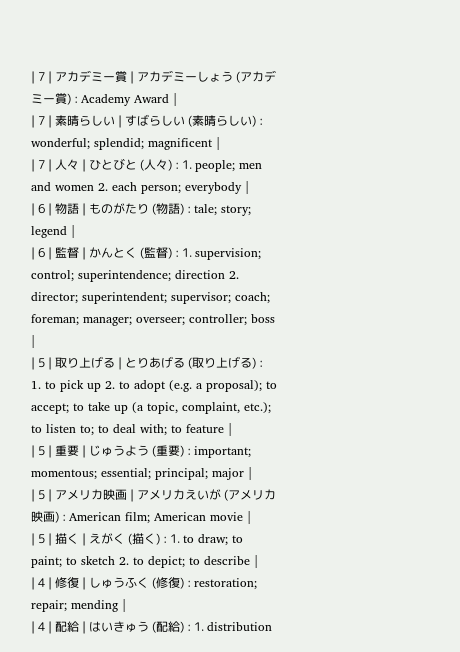| 7 | アカデミー賞 | アカデミーしょう (アカデミー賞) : Academy Award |
| 7 | 素晴らしい | すばらしい (素晴らしい) : wonderful; splendid; magnificent |
| 7 | 人々 | ひとびと (人々) : 1. people; men and women 2. each person; everybody |
| 6 | 物語 | ものがたり (物語) : tale; story; legend |
| 6 | 監督 | かんとく (監督) : 1. supervision; control; superintendence; direction 2. director; superintendent; supervisor; coach; foreman; manager; overseer; controller; boss |
| 5 | 取り上げる | とりあげる (取り上げる) : 1. to pick up 2. to adopt (e.g. a proposal); to accept; to take up (a topic, complaint, etc.); to listen to; to deal with; to feature |
| 5 | 重要 | じゅうよう (重要) : important; momentous; essential; principal; major |
| 5 | アメリカ映画 | アメリカえいが (アメリカ映画) : American film; American movie |
| 5 | 描く | えがく (描く) : 1. to draw; to paint; to sketch 2. to depict; to describe |
| 4 | 修復 | しゅうふく (修復) : restoration; repair; mending |
| 4 | 配給 | はいきゅう (配給) : 1. distribution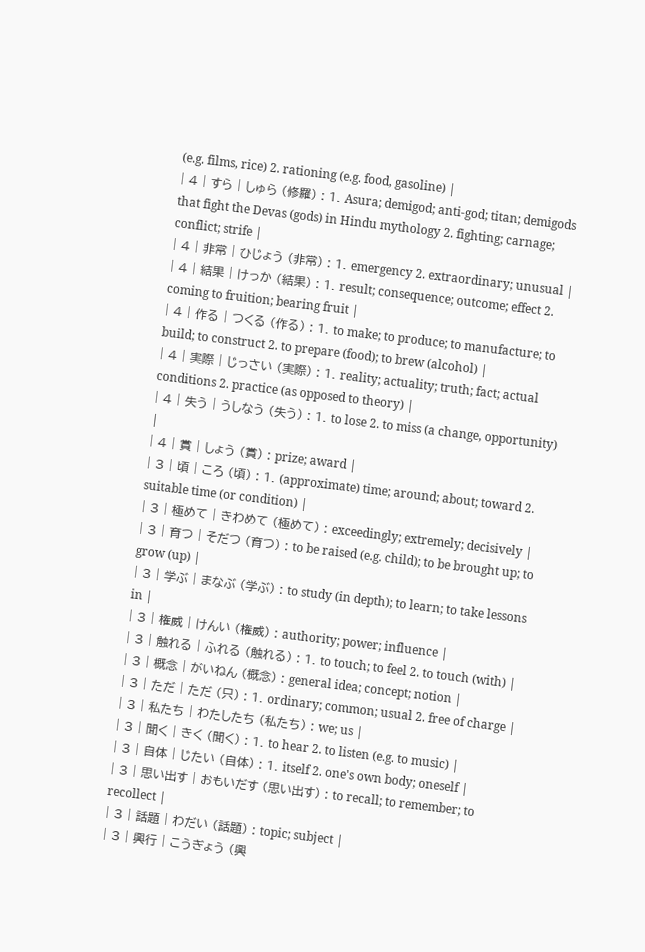(e.g. films, rice) 2. rationing (e.g. food, gasoline) |
| 4 | すら | しゅら (修羅) : 1. Asura; demigod; anti-god; titan; demigods that fight the Devas (gods) in Hindu mythology 2. fighting; carnage; conflict; strife |
| 4 | 非常 | ひじょう (非常) : 1. emergency 2. extraordinary; unusual |
| 4 | 結果 | けっか (結果) : 1. result; consequence; outcome; effect 2. coming to fruition; bearing fruit |
| 4 | 作る | つくる (作る) : 1. to make; to produce; to manufacture; to build; to construct 2. to prepare (food); to brew (alcohol) |
| 4 | 実際 | じっさい (実際) : 1. reality; actuality; truth; fact; actual conditions 2. practice (as opposed to theory) |
| 4 | 失う | うしなう (失う) : 1. to lose 2. to miss (a change, opportunity) |
| 4 | 賞 | しょう (賞) : prize; award |
| 3 | 頃 | ころ (頃) : 1. (approximate) time; around; about; toward 2. suitable time (or condition) |
| 3 | 極めて | きわめて (極めて) : exceedingly; extremely; decisively |
| 3 | 育つ | そだつ (育つ) : to be raised (e.g. child); to be brought up; to grow (up) |
| 3 | 学ぶ | まなぶ (学ぶ) : to study (in depth); to learn; to take lessons in |
| 3 | 権威 | けんい (権威) : authority; power; influence |
| 3 | 触れる | ふれる (触れる) : 1. to touch; to feel 2. to touch (with) |
| 3 | 概念 | がいねん (概念) : general idea; concept; notion |
| 3 | ただ | ただ (只) : 1. ordinary; common; usual 2. free of charge |
| 3 | 私たち | わたしたち (私たち) : we; us |
| 3 | 聞く | きく (聞く) : 1. to hear 2. to listen (e.g. to music) |
| 3 | 自体 | じたい (自体) : 1. itself 2. one's own body; oneself |
| 3 | 思い出す | おもいだす (思い出す) : to recall; to remember; to recollect |
| 3 | 話題 | わだい (話題) : topic; subject |
| 3 | 興行 | こうぎょう (興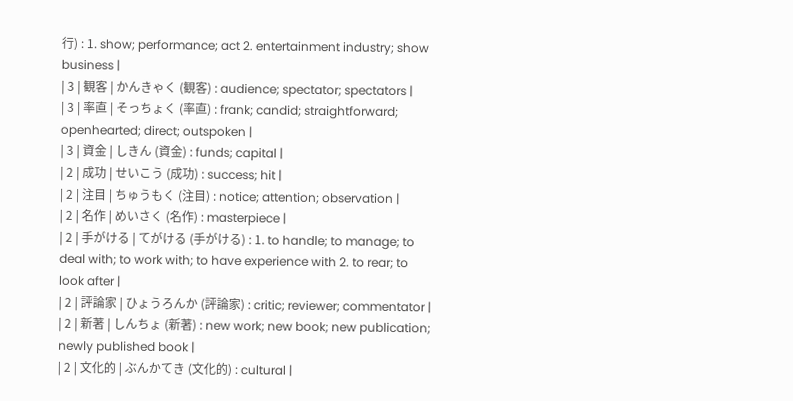行) : 1. show; performance; act 2. entertainment industry; show business |
| 3 | 観客 | かんきゃく (観客) : audience; spectator; spectators |
| 3 | 率直 | そっちょく (率直) : frank; candid; straightforward; openhearted; direct; outspoken |
| 3 | 資金 | しきん (資金) : funds; capital |
| 2 | 成功 | せいこう (成功) : success; hit |
| 2 | 注目 | ちゅうもく (注目) : notice; attention; observation |
| 2 | 名作 | めいさく (名作) : masterpiece |
| 2 | 手がける | てがける (手がける) : 1. to handle; to manage; to deal with; to work with; to have experience with 2. to rear; to look after |
| 2 | 評論家 | ひょうろんか (評論家) : critic; reviewer; commentator |
| 2 | 新著 | しんちょ (新著) : new work; new book; new publication; newly published book |
| 2 | 文化的 | ぶんかてき (文化的) : cultural |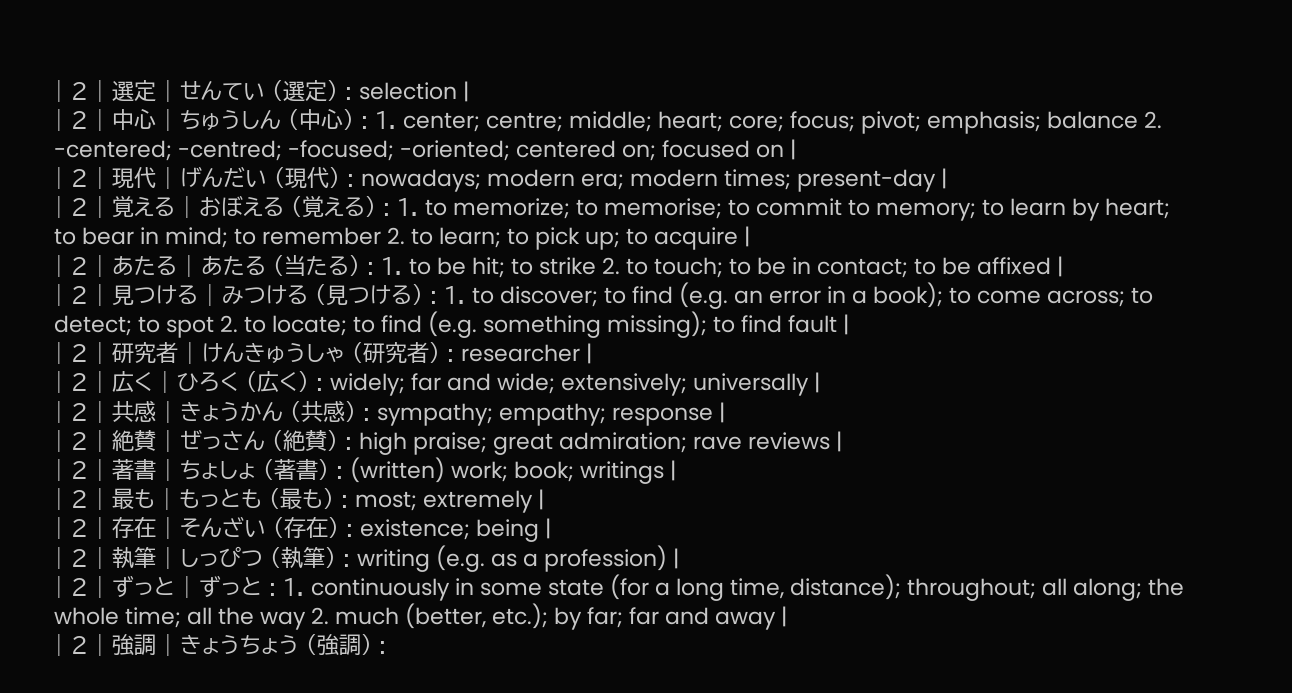| 2 | 選定 | せんてい (選定) : selection |
| 2 | 中心 | ちゅうしん (中心) : 1. center; centre; middle; heart; core; focus; pivot; emphasis; balance 2. -centered; -centred; -focused; -oriented; centered on; focused on |
| 2 | 現代 | げんだい (現代) : nowadays; modern era; modern times; present-day |
| 2 | 覚える | おぼえる (覚える) : 1. to memorize; to memorise; to commit to memory; to learn by heart; to bear in mind; to remember 2. to learn; to pick up; to acquire |
| 2 | あたる | あたる (当たる) : 1. to be hit; to strike 2. to touch; to be in contact; to be affixed |
| 2 | 見つける | みつける (見つける) : 1. to discover; to find (e.g. an error in a book); to come across; to detect; to spot 2. to locate; to find (e.g. something missing); to find fault |
| 2 | 研究者 | けんきゅうしゃ (研究者) : researcher |
| 2 | 広く | ひろく (広く) : widely; far and wide; extensively; universally |
| 2 | 共感 | きょうかん (共感) : sympathy; empathy; response |
| 2 | 絶賛 | ぜっさん (絶賛) : high praise; great admiration; rave reviews |
| 2 | 著書 | ちょしょ (著書) : (written) work; book; writings |
| 2 | 最も | もっとも (最も) : most; extremely |
| 2 | 存在 | そんざい (存在) : existence; being |
| 2 | 執筆 | しっぴつ (執筆) : writing (e.g. as a profession) |
| 2 | ずっと | ずっと : 1. continuously in some state (for a long time, distance); throughout; all along; the whole time; all the way 2. much (better, etc.); by far; far and away |
| 2 | 強調 | きょうちょう (強調) :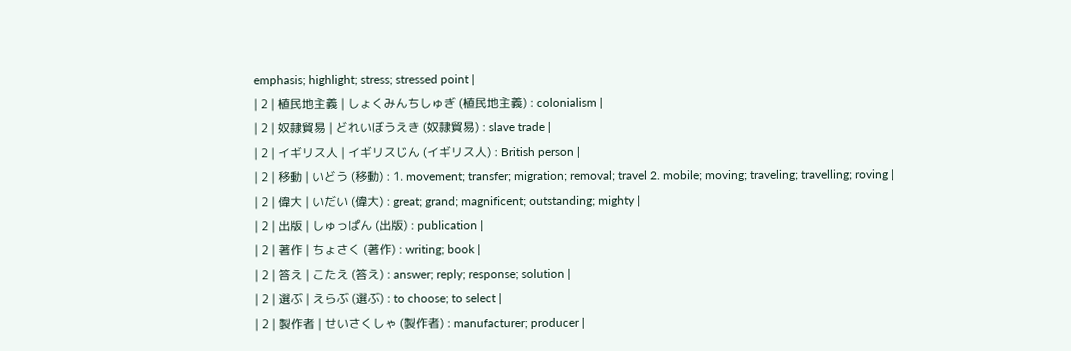emphasis; highlight; stress; stressed point |
| 2 | 植民地主義 | しょくみんちしゅぎ (植民地主義) : colonialism |
| 2 | 奴隷貿易 | どれいぼうえき (奴隷貿易) : slave trade |
| 2 | イギリス人 | イギリスじん (イギリス人) : British person |
| 2 | 移動 | いどう (移動) : 1. movement; transfer; migration; removal; travel 2. mobile; moving; traveling; travelling; roving |
| 2 | 偉大 | いだい (偉大) : great; grand; magnificent; outstanding; mighty |
| 2 | 出版 | しゅっぱん (出版) : publication |
| 2 | 著作 | ちょさく (著作) : writing; book |
| 2 | 答え | こたえ (答え) : answer; reply; response; solution |
| 2 | 選ぶ | えらぶ (選ぶ) : to choose; to select |
| 2 | 製作者 | せいさくしゃ (製作者) : manufacturer; producer |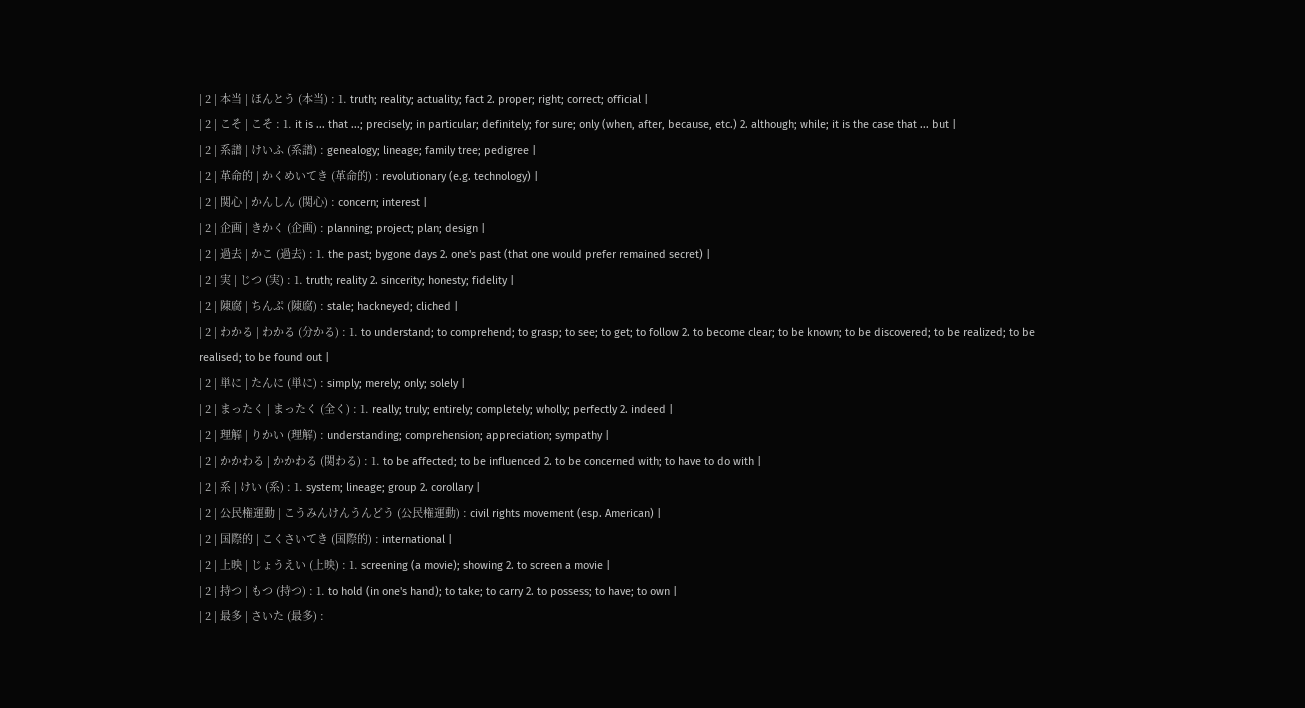| 2 | 本当 | ほんとう (本当) : 1. truth; reality; actuality; fact 2. proper; right; correct; official |
| 2 | こそ | こそ : 1. it is ... that ...; precisely; in particular; definitely; for sure; only (when, after, because, etc.) 2. although; while; it is the case that ... but |
| 2 | 系譜 | けいふ (系譜) : genealogy; lineage; family tree; pedigree |
| 2 | 革命的 | かくめいてき (革命的) : revolutionary (e.g. technology) |
| 2 | 関心 | かんしん (関心) : concern; interest |
| 2 | 企画 | きかく (企画) : planning; project; plan; design |
| 2 | 過去 | かこ (過去) : 1. the past; bygone days 2. one's past (that one would prefer remained secret) |
| 2 | 実 | じつ (実) : 1. truth; reality 2. sincerity; honesty; fidelity |
| 2 | 陳腐 | ちんぷ (陳腐) : stale; hackneyed; cliched |
| 2 | わかる | わかる (分かる) : 1. to understand; to comprehend; to grasp; to see; to get; to follow 2. to become clear; to be known; to be discovered; to be realized; to be realised; to be found out |
| 2 | 単に | たんに (単に) : simply; merely; only; solely |
| 2 | まったく | まったく (全く) : 1. really; truly; entirely; completely; wholly; perfectly 2. indeed |
| 2 | 理解 | りかい (理解) : understanding; comprehension; appreciation; sympathy |
| 2 | かかわる | かかわる (関わる) : 1. to be affected; to be influenced 2. to be concerned with; to have to do with |
| 2 | 系 | けい (系) : 1. system; lineage; group 2. corollary |
| 2 | 公民権運動 | こうみんけんうんどう (公民権運動) : civil rights movement (esp. American) |
| 2 | 国際的 | こくさいてき (国際的) : international |
| 2 | 上映 | じょうえい (上映) : 1. screening (a movie); showing 2. to screen a movie |
| 2 | 持つ | もつ (持つ) : 1. to hold (in one's hand); to take; to carry 2. to possess; to have; to own |
| 2 | 最多 | さいた (最多) :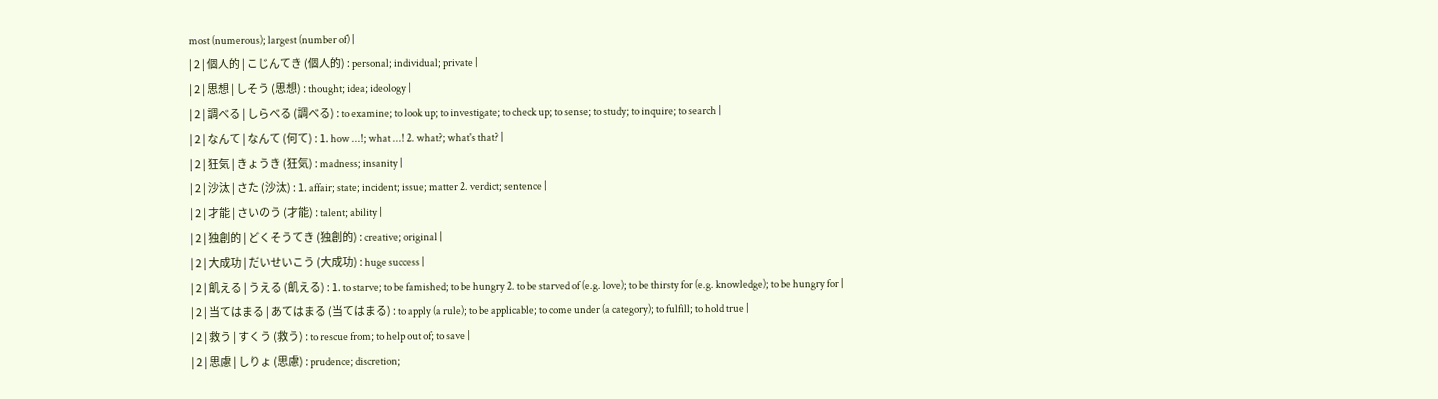most (numerous); largest (number of) |
| 2 | 個人的 | こじんてき (個人的) : personal; individual; private |
| 2 | 思想 | しそう (思想) : thought; idea; ideology |
| 2 | 調べる | しらべる (調べる) : to examine; to look up; to investigate; to check up; to sense; to study; to inquire; to search |
| 2 | なんて | なんて (何て) : 1. how ...!; what ...! 2. what?; what's that? |
| 2 | 狂気 | きょうき (狂気) : madness; insanity |
| 2 | 沙汰 | さた (沙汰) : 1. affair; state; incident; issue; matter 2. verdict; sentence |
| 2 | 才能 | さいのう (才能) : talent; ability |
| 2 | 独創的 | どくそうてき (独創的) : creative; original |
| 2 | 大成功 | だいせいこう (大成功) : huge success |
| 2 | 飢える | うえる (飢える) : 1. to starve; to be famished; to be hungry 2. to be starved of (e.g. love); to be thirsty for (e.g. knowledge); to be hungry for |
| 2 | 当てはまる | あてはまる (当てはまる) : to apply (a rule); to be applicable; to come under (a category); to fulfill; to hold true |
| 2 | 救う | すくう (救う) : to rescue from; to help out of; to save |
| 2 | 思慮 | しりょ (思慮) : prudence; discretion;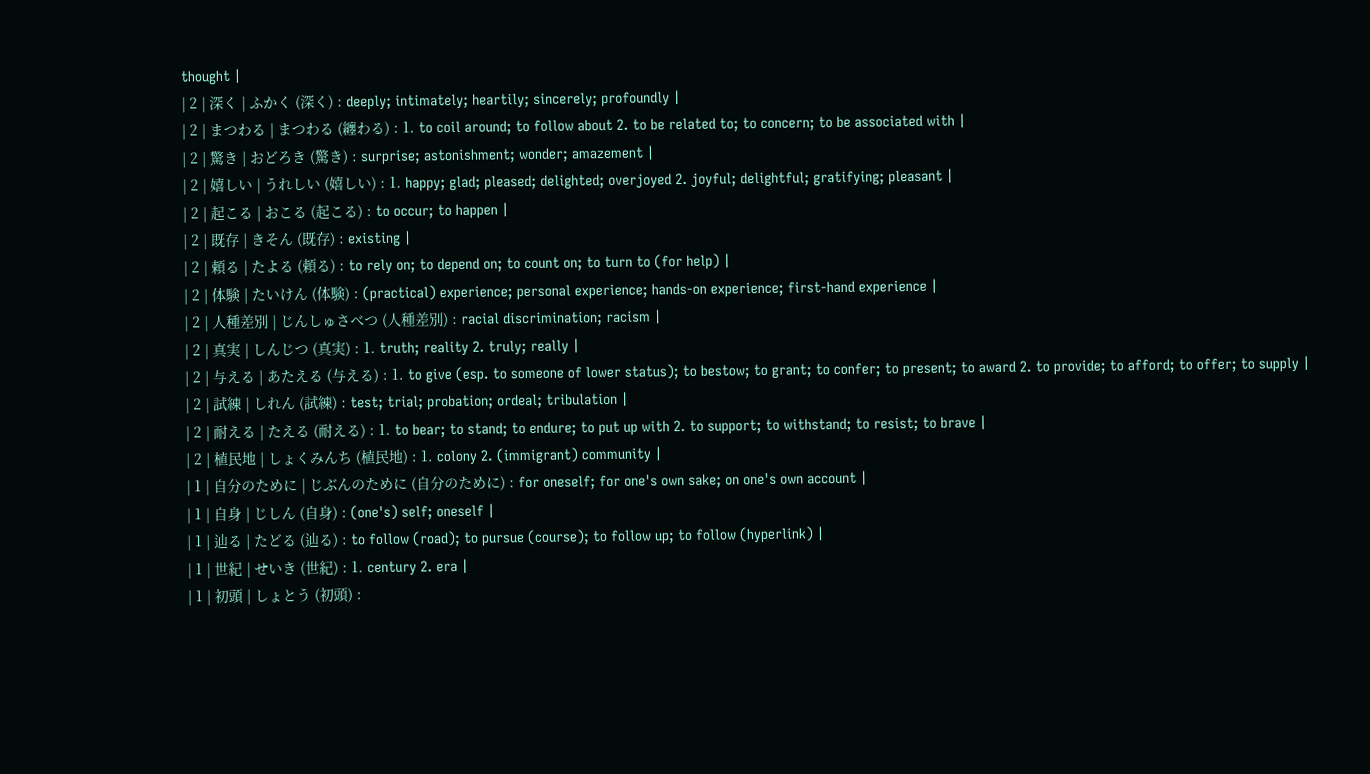thought |
| 2 | 深く | ふかく (深く) : deeply; intimately; heartily; sincerely; profoundly |
| 2 | まつわる | まつわる (纏わる) : 1. to coil around; to follow about 2. to be related to; to concern; to be associated with |
| 2 | 驚き | おどろき (驚き) : surprise; astonishment; wonder; amazement |
| 2 | 嬉しい | うれしい (嬉しい) : 1. happy; glad; pleased; delighted; overjoyed 2. joyful; delightful; gratifying; pleasant |
| 2 | 起こる | おこる (起こる) : to occur; to happen |
| 2 | 既存 | きそん (既存) : existing |
| 2 | 頼る | たよる (頼る) : to rely on; to depend on; to count on; to turn to (for help) |
| 2 | 体験 | たいけん (体験) : (practical) experience; personal experience; hands-on experience; first-hand experience |
| 2 | 人種差別 | じんしゅさべつ (人種差別) : racial discrimination; racism |
| 2 | 真実 | しんじつ (真実) : 1. truth; reality 2. truly; really |
| 2 | 与える | あたえる (与える) : 1. to give (esp. to someone of lower status); to bestow; to grant; to confer; to present; to award 2. to provide; to afford; to offer; to supply |
| 2 | 試練 | しれん (試練) : test; trial; probation; ordeal; tribulation |
| 2 | 耐える | たえる (耐える) : 1. to bear; to stand; to endure; to put up with 2. to support; to withstand; to resist; to brave |
| 2 | 植民地 | しょくみんち (植民地) : 1. colony 2. (immigrant) community |
| 1 | 自分のために | じぶんのために (自分のために) : for oneself; for one's own sake; on one's own account |
| 1 | 自身 | じしん (自身) : (one's) self; oneself |
| 1 | 辿る | たどる (辿る) : to follow (road); to pursue (course); to follow up; to follow (hyperlink) |
| 1 | 世紀 | せいき (世紀) : 1. century 2. era |
| 1 | 初頭 | しょとう (初頭) :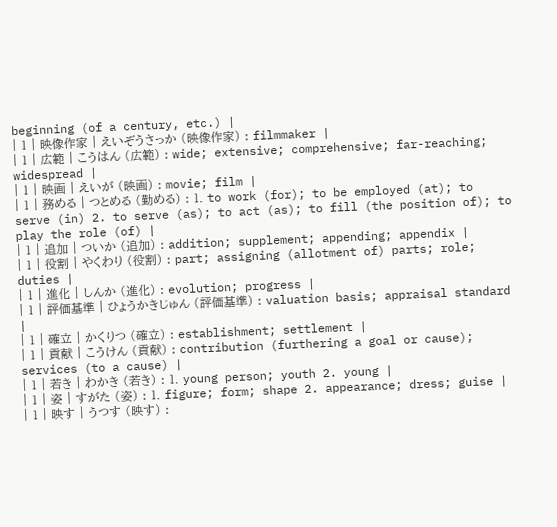beginning (of a century, etc.) |
| 1 | 映像作家 | えいぞうさっか (映像作家) : filmmaker |
| 1 | 広範 | こうはん (広範) : wide; extensive; comprehensive; far-reaching; widespread |
| 1 | 映画 | えいが (映画) : movie; film |
| 1 | 務める | つとめる (勤める) : 1. to work (for); to be employed (at); to serve (in) 2. to serve (as); to act (as); to fill (the position of); to play the role (of) |
| 1 | 追加 | ついか (追加) : addition; supplement; appending; appendix |
| 1 | 役割 | やくわり (役割) : part; assigning (allotment of) parts; role; duties |
| 1 | 進化 | しんか (進化) : evolution; progress |
| 1 | 評価基準 | ひょうかきじゅん (評価基準) : valuation basis; appraisal standard |
| 1 | 確立 | かくりつ (確立) : establishment; settlement |
| 1 | 貢献 | こうけん (貢献) : contribution (furthering a goal or cause); services (to a cause) |
| 1 | 若き | わかき (若き) : 1. young person; youth 2. young |
| 1 | 姿 | すがた (姿) : 1. figure; form; shape 2. appearance; dress; guise |
| 1 | 映す | うつす (映す) :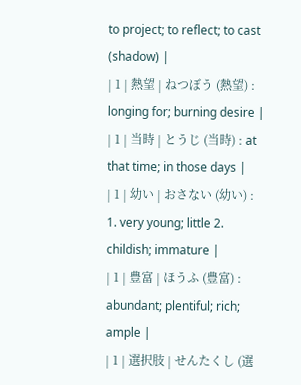to project; to reflect; to cast (shadow) |
| 1 | 熱望 | ねつぼう (熱望) : longing for; burning desire |
| 1 | 当時 | とうじ (当時) : at that time; in those days |
| 1 | 幼い | おさない (幼い) : 1. very young; little 2. childish; immature |
| 1 | 豊富 | ほうふ (豊富) : abundant; plentiful; rich; ample |
| 1 | 選択肢 | せんたくし (選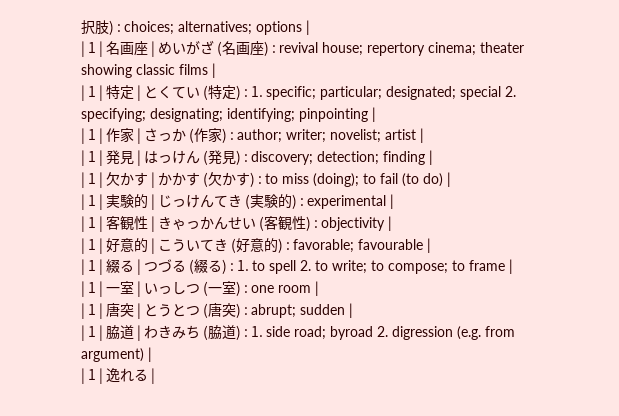択肢) : choices; alternatives; options |
| 1 | 名画座 | めいがざ (名画座) : revival house; repertory cinema; theater showing classic films |
| 1 | 特定 | とくてい (特定) : 1. specific; particular; designated; special 2. specifying; designating; identifying; pinpointing |
| 1 | 作家 | さっか (作家) : author; writer; novelist; artist |
| 1 | 発見 | はっけん (発見) : discovery; detection; finding |
| 1 | 欠かす | かかす (欠かす) : to miss (doing); to fail (to do) |
| 1 | 実験的 | じっけんてき (実験的) : experimental |
| 1 | 客観性 | きゃっかんせい (客観性) : objectivity |
| 1 | 好意的 | こういてき (好意的) : favorable; favourable |
| 1 | 綴る | つづる (綴る) : 1. to spell 2. to write; to compose; to frame |
| 1 | 一室 | いっしつ (一室) : one room |
| 1 | 唐突 | とうとつ (唐突) : abrupt; sudden |
| 1 | 脇道 | わきみち (脇道) : 1. side road; byroad 2. digression (e.g. from argument) |
| 1 | 逸れる |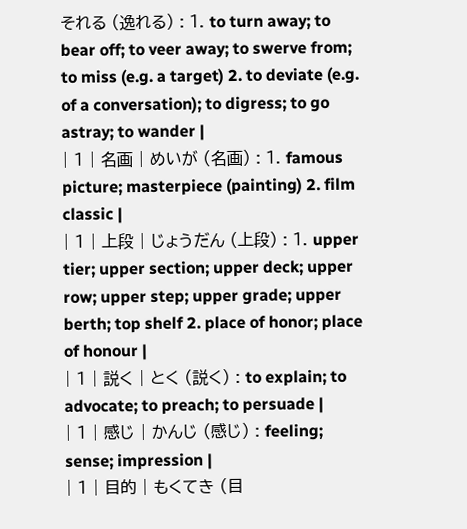それる (逸れる) : 1. to turn away; to bear off; to veer away; to swerve from; to miss (e.g. a target) 2. to deviate (e.g. of a conversation); to digress; to go astray; to wander |
| 1 | 名画 | めいが (名画) : 1. famous picture; masterpiece (painting) 2. film classic |
| 1 | 上段 | じょうだん (上段) : 1. upper tier; upper section; upper deck; upper row; upper step; upper grade; upper berth; top shelf 2. place of honor; place of honour |
| 1 | 説く | とく (説く) : to explain; to advocate; to preach; to persuade |
| 1 | 感じ | かんじ (感じ) : feeling; sense; impression |
| 1 | 目的 | もくてき (目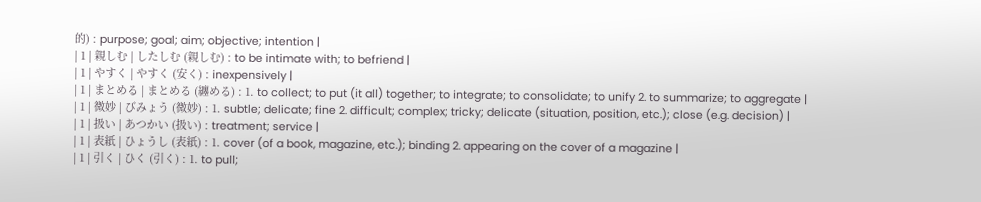的) : purpose; goal; aim; objective; intention |
| 1 | 親しむ | したしむ (親しむ) : to be intimate with; to befriend |
| 1 | やすく | やすく (安く) : inexpensively |
| 1 | まとめる | まとめる (纏める) : 1. to collect; to put (it all) together; to integrate; to consolidate; to unify 2. to summarize; to aggregate |
| 1 | 微妙 | びみょう (微妙) : 1. subtle; delicate; fine 2. difficult; complex; tricky; delicate (situation, position, etc.); close (e.g. decision) |
| 1 | 扱い | あつかい (扱い) : treatment; service |
| 1 | 表紙 | ひょうし (表紙) : 1. cover (of a book, magazine, etc.); binding 2. appearing on the cover of a magazine |
| 1 | 引く | ひく (引く) : 1. to pull;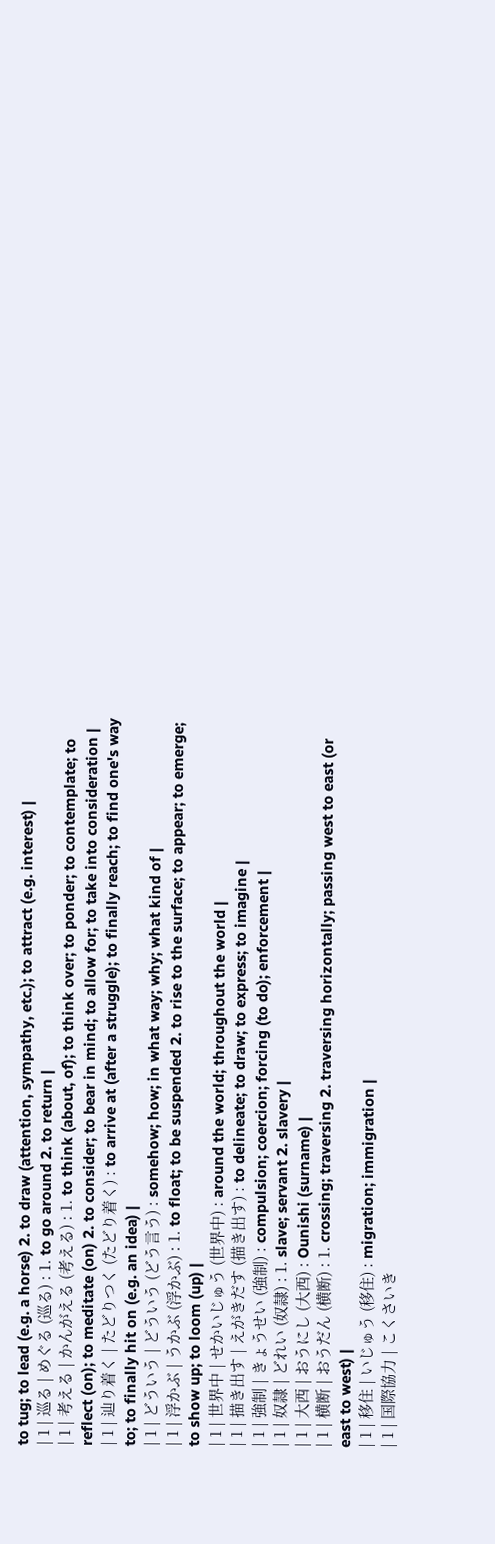to tug; to lead (e.g. a horse) 2. to draw (attention, sympathy, etc.); to attract (e.g. interest) |
| 1 | 巡る | めぐる (巡る) : 1. to go around 2. to return |
| 1 | 考える | かんがえる (考える) : 1. to think (about, of); to think over; to ponder; to contemplate; to reflect (on); to meditate (on) 2. to consider; to bear in mind; to allow for; to take into consideration |
| 1 | 辿り着く | たどりつく (たどり着く) : to arrive at (after a struggle); to finally reach; to find one's way to; to finally hit on (e.g. an idea) |
| 1 | どういう | どういう (どう言う) : somehow; how; in what way; why; what kind of |
| 1 | 浮かぶ | うかぶ (浮かぶ) : 1. to float; to be suspended 2. to rise to the surface; to appear; to emerge; to show up; to loom (up) |
| 1 | 世界中 | せかいじゅう (世界中) : around the world; throughout the world |
| 1 | 描き出す | えがきだす (描き出す) : to delineate; to draw; to express; to imagine |
| 1 | 強制 | きょうせい (強制) : compulsion; coercion; forcing (to do); enforcement |
| 1 | 奴隷 | どれい (奴隷) : 1. slave; servant 2. slavery |
| 1 | 大西 | おうにし (大西) : Ounishi (surname) |
| 1 | 横断 | おうだん (横断) : 1. crossing; traversing 2. traversing horizontally; passing west to east (or east to west) |
| 1 | 移住 | いじゅう (移住) : migration; immigration |
| 1 | 国際協力 | こくさいき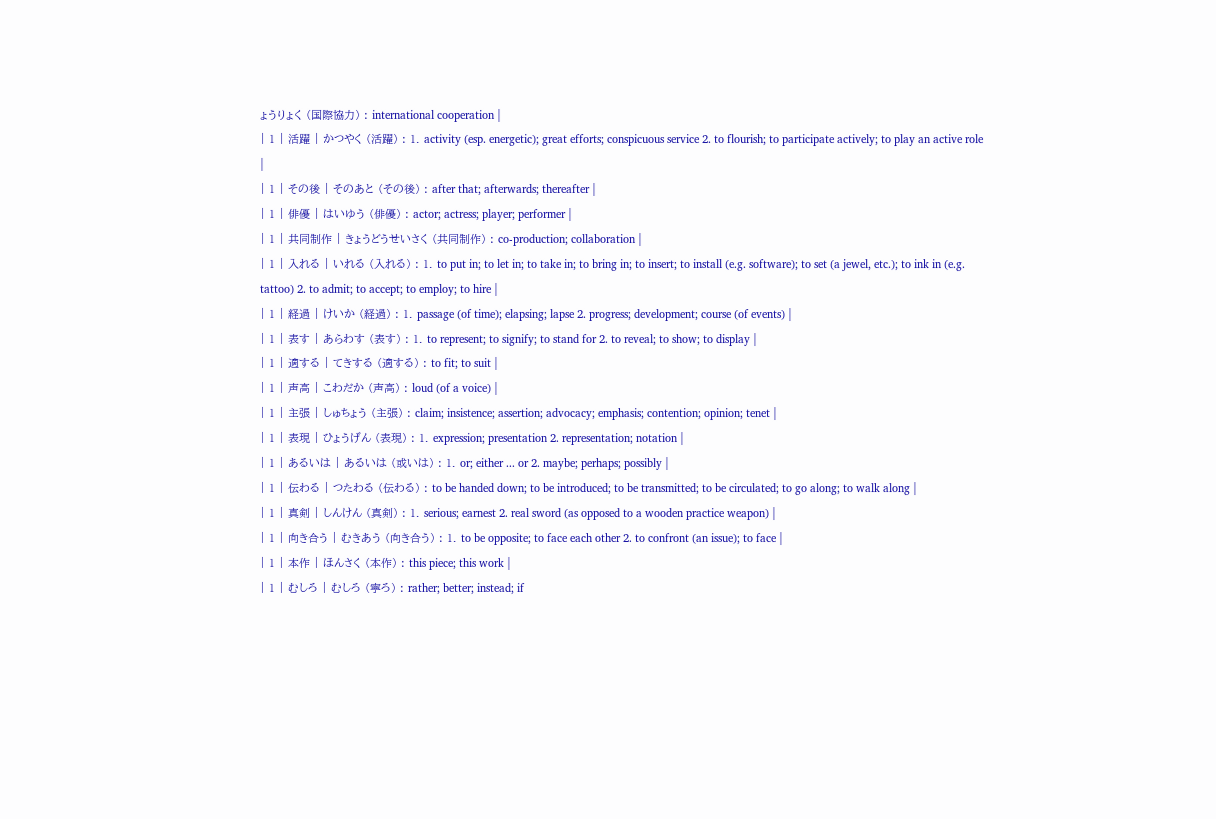ょうりょく (国際協力) : international cooperation |
| 1 | 活躍 | かつやく (活躍) : 1. activity (esp. energetic); great efforts; conspicuous service 2. to flourish; to participate actively; to play an active role |
| 1 | その後 | そのあと (その後) : after that; afterwards; thereafter |
| 1 | 俳優 | はいゆう (俳優) : actor; actress; player; performer |
| 1 | 共同制作 | きょうどうせいさく (共同制作) : co-production; collaboration |
| 1 | 入れる | いれる (入れる) : 1. to put in; to let in; to take in; to bring in; to insert; to install (e.g. software); to set (a jewel, etc.); to ink in (e.g. tattoo) 2. to admit; to accept; to employ; to hire |
| 1 | 経過 | けいか (経過) : 1. passage (of time); elapsing; lapse 2. progress; development; course (of events) |
| 1 | 表す | あらわす (表す) : 1. to represent; to signify; to stand for 2. to reveal; to show; to display |
| 1 | 適する | てきする (適する) : to fit; to suit |
| 1 | 声高 | こわだか (声高) : loud (of a voice) |
| 1 | 主張 | しゅちょう (主張) : claim; insistence; assertion; advocacy; emphasis; contention; opinion; tenet |
| 1 | 表現 | ひょうげん (表現) : 1. expression; presentation 2. representation; notation |
| 1 | あるいは | あるいは (或いは) : 1. or; either ... or 2. maybe; perhaps; possibly |
| 1 | 伝わる | つたわる (伝わる) : to be handed down; to be introduced; to be transmitted; to be circulated; to go along; to walk along |
| 1 | 真剣 | しんけん (真剣) : 1. serious; earnest 2. real sword (as opposed to a wooden practice weapon) |
| 1 | 向き合う | むきあう (向き合う) : 1. to be opposite; to face each other 2. to confront (an issue); to face |
| 1 | 本作 | ほんさく (本作) : this piece; this work |
| 1 | むしろ | むしろ (寧ろ) : rather; better; instead; if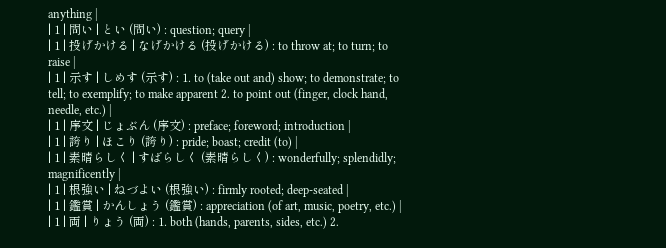anything |
| 1 | 問い | とい (問い) : question; query |
| 1 | 投げかける | なげかける (投げかける) : to throw at; to turn; to raise |
| 1 | 示す | しめす (示す) : 1. to (take out and) show; to demonstrate; to tell; to exemplify; to make apparent 2. to point out (finger, clock hand, needle, etc.) |
| 1 | 序文 | じょぶん (序文) : preface; foreword; introduction |
| 1 | 誇り | ほこり (誇り) : pride; boast; credit (to) |
| 1 | 素晴らしく | すばらしく (素晴らしく) : wonderfully; splendidly; magnificently |
| 1 | 根強い | ねづよい (根強い) : firmly rooted; deep-seated |
| 1 | 鑑賞 | かんしょう (鑑賞) : appreciation (of art, music, poetry, etc.) |
| 1 | 両 | りょう (両) : 1. both (hands, parents, sides, etc.) 2.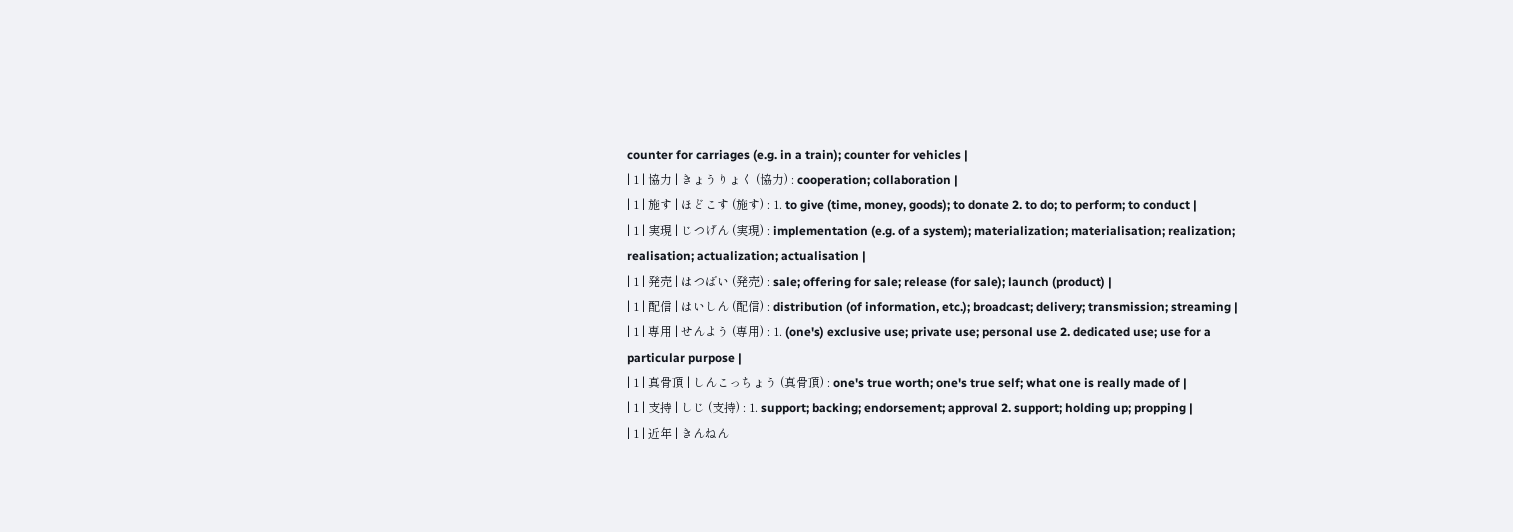counter for carriages (e.g. in a train); counter for vehicles |
| 1 | 協力 | きょうりょく (協力) : cooperation; collaboration |
| 1 | 施す | ほどこす (施す) : 1. to give (time, money, goods); to donate 2. to do; to perform; to conduct |
| 1 | 実現 | じつげん (実現) : implementation (e.g. of a system); materialization; materialisation; realization; realisation; actualization; actualisation |
| 1 | 発売 | はつばい (発売) : sale; offering for sale; release (for sale); launch (product) |
| 1 | 配信 | はいしん (配信) : distribution (of information, etc.); broadcast; delivery; transmission; streaming |
| 1 | 専用 | せんよう (専用) : 1. (one's) exclusive use; private use; personal use 2. dedicated use; use for a particular purpose |
| 1 | 真骨頂 | しんこっちょう (真骨頂) : one's true worth; one's true self; what one is really made of |
| 1 | 支持 | しじ (支持) : 1. support; backing; endorsement; approval 2. support; holding up; propping |
| 1 | 近年 | きんねん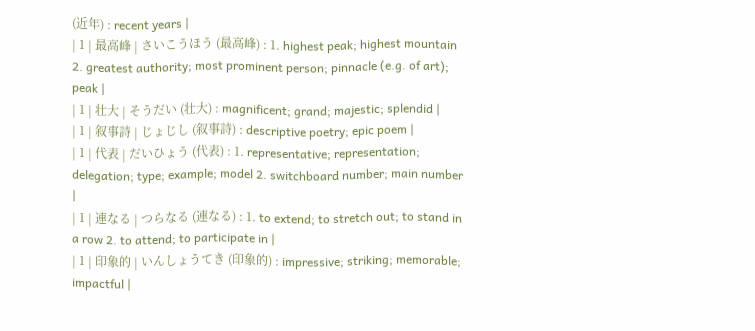(近年) : recent years |
| 1 | 最高峰 | さいこうほう (最高峰) : 1. highest peak; highest mountain 2. greatest authority; most prominent person; pinnacle (e.g. of art); peak |
| 1 | 壮大 | そうだい (壮大) : magnificent; grand; majestic; splendid |
| 1 | 叙事詩 | じょじし (叙事詩) : descriptive poetry; epic poem |
| 1 | 代表 | だいひょう (代表) : 1. representative; representation; delegation; type; example; model 2. switchboard number; main number |
| 1 | 連なる | つらなる (連なる) : 1. to extend; to stretch out; to stand in a row 2. to attend; to participate in |
| 1 | 印象的 | いんしょうてき (印象的) : impressive; striking; memorable; impactful |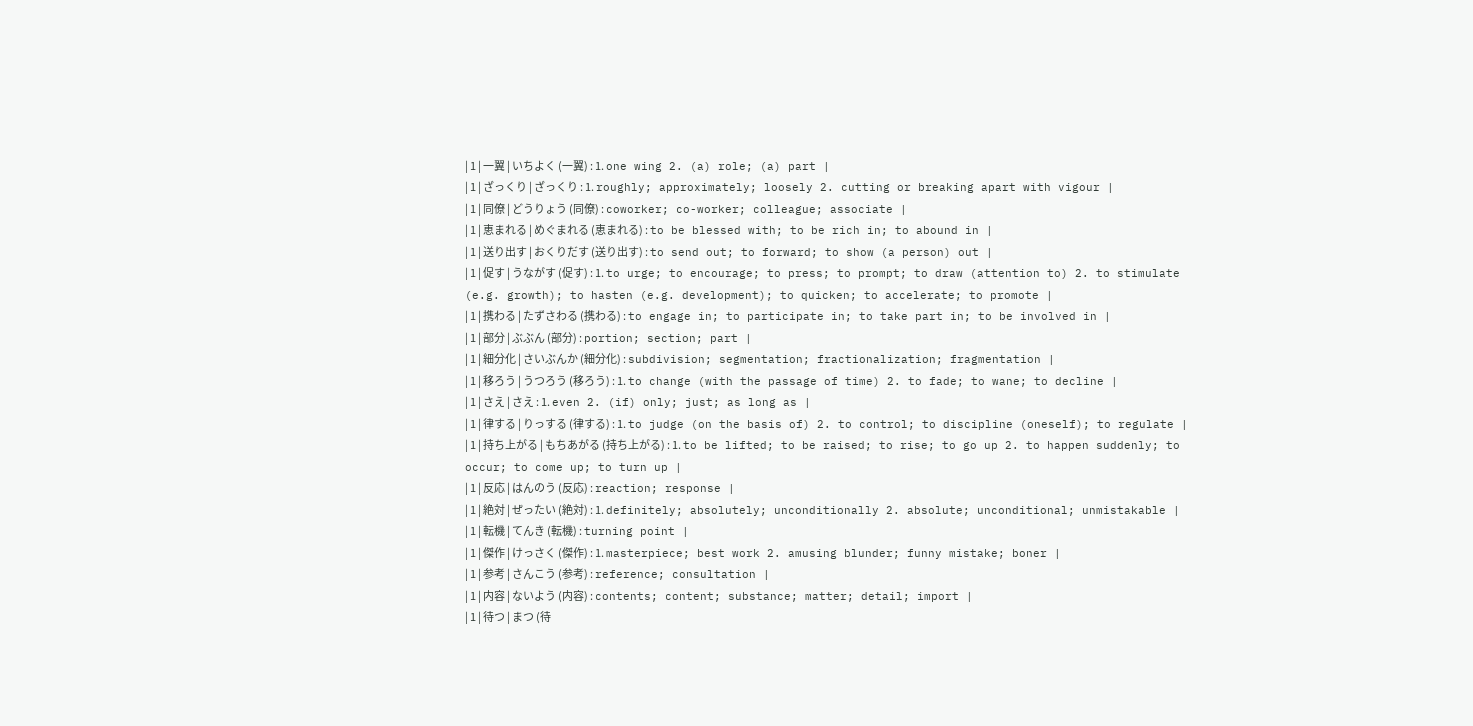| 1 | 一翼 | いちよく (一翼) : 1. one wing 2. (a) role; (a) part |
| 1 | ざっくり | ざっくり : 1. roughly; approximately; loosely 2. cutting or breaking apart with vigour |
| 1 | 同僚 | どうりょう (同僚) : coworker; co-worker; colleague; associate |
| 1 | 恵まれる | めぐまれる (恵まれる) : to be blessed with; to be rich in; to abound in |
| 1 | 送り出す | おくりだす (送り出す) : to send out; to forward; to show (a person) out |
| 1 | 促す | うながす (促す) : 1. to urge; to encourage; to press; to prompt; to draw (attention to) 2. to stimulate (e.g. growth); to hasten (e.g. development); to quicken; to accelerate; to promote |
| 1 | 携わる | たずさわる (携わる) : to engage in; to participate in; to take part in; to be involved in |
| 1 | 部分 | ぶぶん (部分) : portion; section; part |
| 1 | 細分化 | さいぶんか (細分化) : subdivision; segmentation; fractionalization; fragmentation |
| 1 | 移ろう | うつろう (移ろう) : 1. to change (with the passage of time) 2. to fade; to wane; to decline |
| 1 | さえ | さえ : 1. even 2. (if) only; just; as long as |
| 1 | 律する | りっする (律する) : 1. to judge (on the basis of) 2. to control; to discipline (oneself); to regulate |
| 1 | 持ち上がる | もちあがる (持ち上がる) : 1. to be lifted; to be raised; to rise; to go up 2. to happen suddenly; to occur; to come up; to turn up |
| 1 | 反応 | はんのう (反応) : reaction; response |
| 1 | 絶対 | ぜったい (絶対) : 1. definitely; absolutely; unconditionally 2. absolute; unconditional; unmistakable |
| 1 | 転機 | てんき (転機) : turning point |
| 1 | 傑作 | けっさく (傑作) : 1. masterpiece; best work 2. amusing blunder; funny mistake; boner |
| 1 | 参考 | さんこう (参考) : reference; consultation |
| 1 | 内容 | ないよう (内容) : contents; content; substance; matter; detail; import |
| 1 | 待つ | まつ (待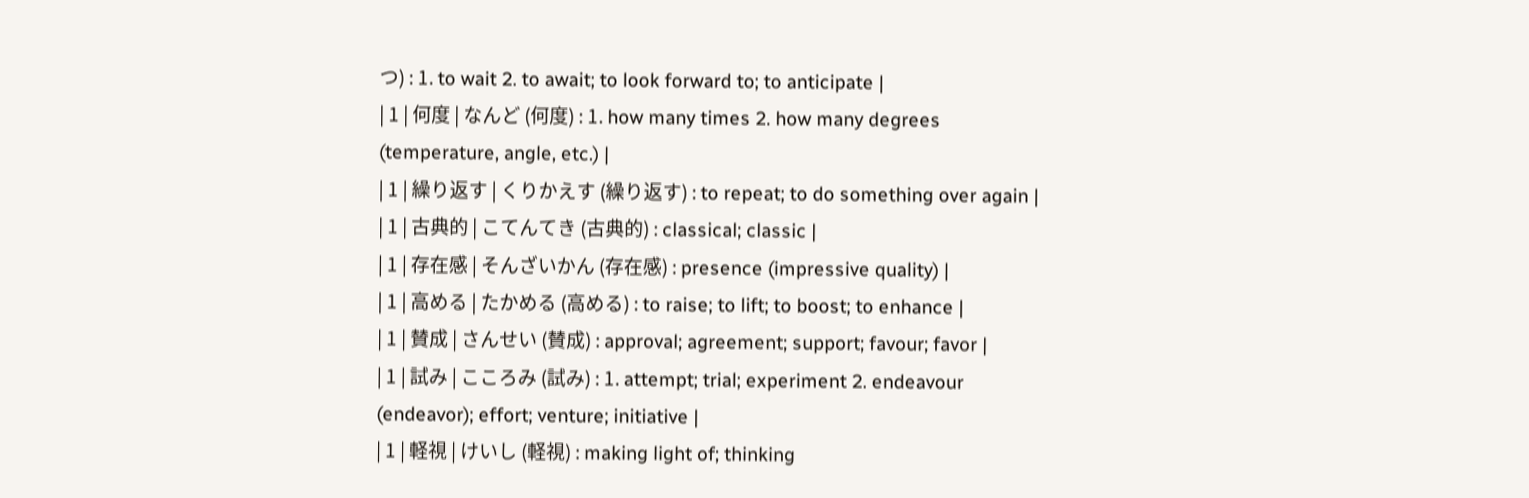つ) : 1. to wait 2. to await; to look forward to; to anticipate |
| 1 | 何度 | なんど (何度) : 1. how many times 2. how many degrees (temperature, angle, etc.) |
| 1 | 繰り返す | くりかえす (繰り返す) : to repeat; to do something over again |
| 1 | 古典的 | こてんてき (古典的) : classical; classic |
| 1 | 存在感 | そんざいかん (存在感) : presence (impressive quality) |
| 1 | 高める | たかめる (高める) : to raise; to lift; to boost; to enhance |
| 1 | 賛成 | さんせい (賛成) : approval; agreement; support; favour; favor |
| 1 | 試み | こころみ (試み) : 1. attempt; trial; experiment 2. endeavour (endeavor); effort; venture; initiative |
| 1 | 軽視 | けいし (軽視) : making light of; thinking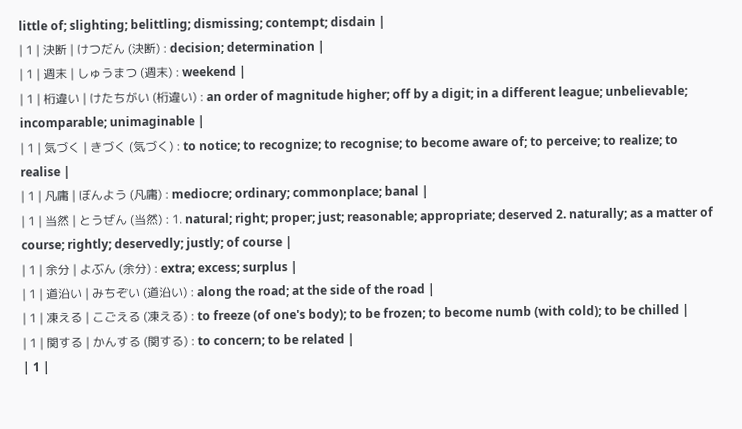little of; slighting; belittling; dismissing; contempt; disdain |
| 1 | 決断 | けつだん (決断) : decision; determination |
| 1 | 週末 | しゅうまつ (週末) : weekend |
| 1 | 桁違い | けたちがい (桁違い) : an order of magnitude higher; off by a digit; in a different league; unbelievable; incomparable; unimaginable |
| 1 | 気づく | きづく (気づく) : to notice; to recognize; to recognise; to become aware of; to perceive; to realize; to realise |
| 1 | 凡庸 | ぼんよう (凡庸) : mediocre; ordinary; commonplace; banal |
| 1 | 当然 | とうぜん (当然) : 1. natural; right; proper; just; reasonable; appropriate; deserved 2. naturally; as a matter of course; rightly; deservedly; justly; of course |
| 1 | 余分 | よぶん (余分) : extra; excess; surplus |
| 1 | 道沿い | みちぞい (道沿い) : along the road; at the side of the road |
| 1 | 凍える | こごえる (凍える) : to freeze (of one's body); to be frozen; to become numb (with cold); to be chilled |
| 1 | 関する | かんする (関する) : to concern; to be related |
| 1 |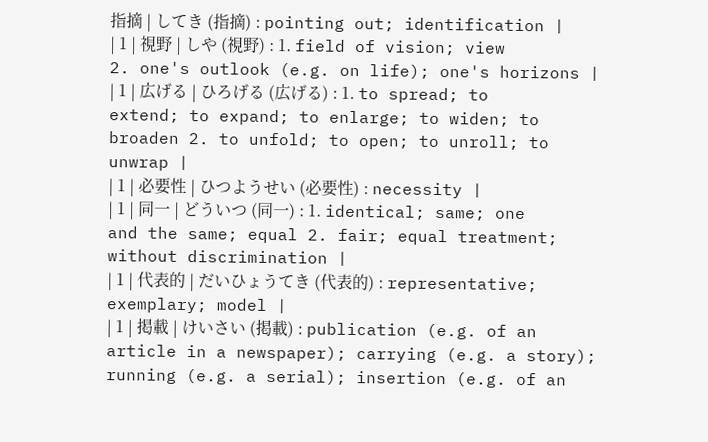指摘 | してき (指摘) : pointing out; identification |
| 1 | 視野 | しや (視野) : 1. field of vision; view 2. one's outlook (e.g. on life); one's horizons |
| 1 | 広げる | ひろげる (広げる) : 1. to spread; to extend; to expand; to enlarge; to widen; to broaden 2. to unfold; to open; to unroll; to unwrap |
| 1 | 必要性 | ひつようせい (必要性) : necessity |
| 1 | 同一 | どういつ (同一) : 1. identical; same; one and the same; equal 2. fair; equal treatment; without discrimination |
| 1 | 代表的 | だいひょうてき (代表的) : representative; exemplary; model |
| 1 | 掲載 | けいさい (掲載) : publication (e.g. of an article in a newspaper); carrying (e.g. a story); running (e.g. a serial); insertion (e.g. of an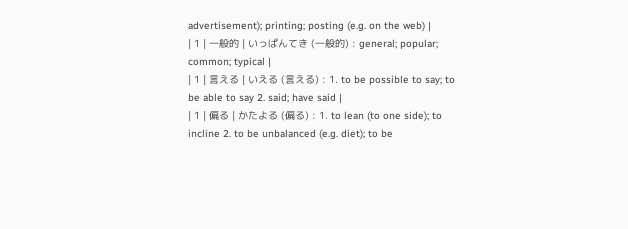advertisement); printing; posting (e.g. on the web) |
| 1 | 一般的 | いっぱんてき (一般的) : general; popular; common; typical |
| 1 | 言える | いえる (言える) : 1. to be possible to say; to be able to say 2. said; have said |
| 1 | 偏る | かたよる (偏る) : 1. to lean (to one side); to incline 2. to be unbalanced (e.g. diet); to be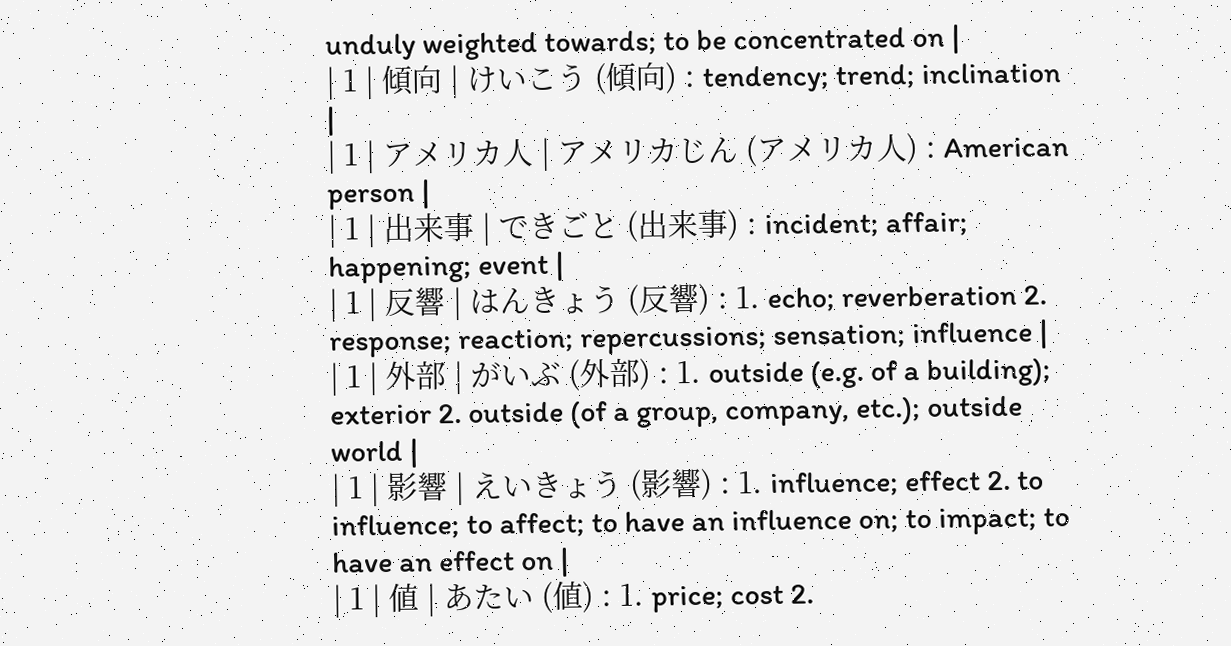unduly weighted towards; to be concentrated on |
| 1 | 傾向 | けいこう (傾向) : tendency; trend; inclination |
| 1 | アメリカ人 | アメリカじん (アメリカ人) : American person |
| 1 | 出来事 | できごと (出来事) : incident; affair; happening; event |
| 1 | 反響 | はんきょう (反響) : 1. echo; reverberation 2. response; reaction; repercussions; sensation; influence |
| 1 | 外部 | がいぶ (外部) : 1. outside (e.g. of a building); exterior 2. outside (of a group, company, etc.); outside world |
| 1 | 影響 | えいきょう (影響) : 1. influence; effect 2. to influence; to affect; to have an influence on; to impact; to have an effect on |
| 1 | 値 | あたい (値) : 1. price; cost 2.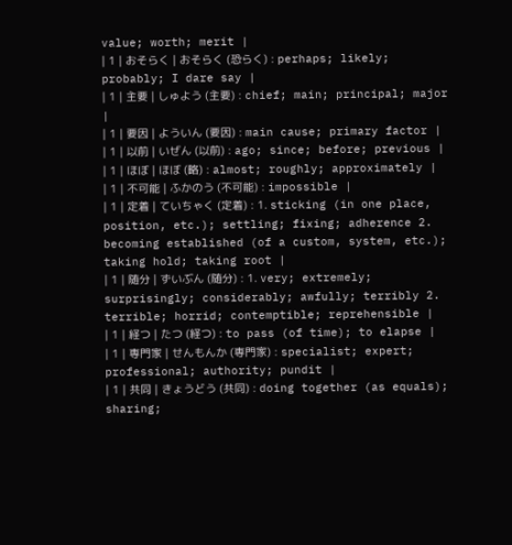value; worth; merit |
| 1 | おそらく | おそらく (恐らく) : perhaps; likely; probably; I dare say |
| 1 | 主要 | しゅよう (主要) : chief; main; principal; major |
| 1 | 要因 | よういん (要因) : main cause; primary factor |
| 1 | 以前 | いぜん (以前) : ago; since; before; previous |
| 1 | ほぼ | ほぼ (略) : almost; roughly; approximately |
| 1 | 不可能 | ふかのう (不可能) : impossible |
| 1 | 定着 | ていちゃく (定着) : 1. sticking (in one place, position, etc.); settling; fixing; adherence 2. becoming established (of a custom, system, etc.); taking hold; taking root |
| 1 | 随分 | ずいぶん (随分) : 1. very; extremely; surprisingly; considerably; awfully; terribly 2. terrible; horrid; contemptible; reprehensible |
| 1 | 経つ | たつ (経つ) : to pass (of time); to elapse |
| 1 | 専門家 | せんもんか (専門家) : specialist; expert; professional; authority; pundit |
| 1 | 共同 | きょうどう (共同) : doing together (as equals); sharing;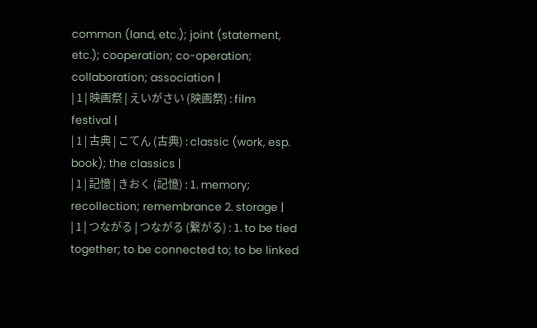common (land, etc.); joint (statement, etc.); cooperation; co-operation; collaboration; association |
| 1 | 映画祭 | えいがさい (映画祭) : film festival |
| 1 | 古典 | こてん (古典) : classic (work, esp. book); the classics |
| 1 | 記憶 | きおく (記憶) : 1. memory; recollection; remembrance 2. storage |
| 1 | つながる | つながる (繋がる) : 1. to be tied together; to be connected to; to be linked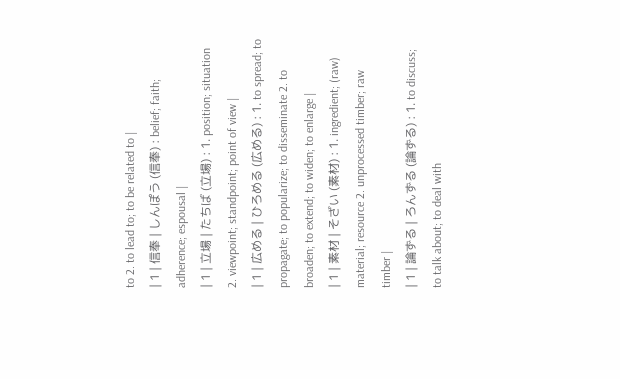to 2. to lead to; to be related to |
| 1 | 信奉 | しんぽう (信奉) : belief; faith; adherence; espousal |
| 1 | 立場 | たちば (立場) : 1. position; situation 2. viewpoint; standpoint; point of view |
| 1 | 広める | ひろめる (広める) : 1. to spread; to propagate; to popularize; to disseminate 2. to broaden; to extend; to widen; to enlarge |
| 1 | 素材 | そざい (素材) : 1. ingredient; (raw) material; resource 2. unprocessed timber; raw timber |
| 1 | 論ずる | ろんずる (論ずる) : 1. to discuss; to talk about; to deal with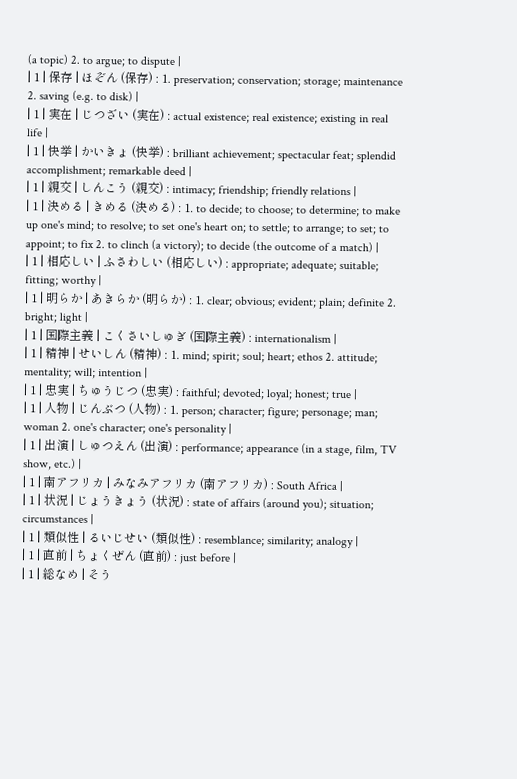(a topic) 2. to argue; to dispute |
| 1 | 保存 | ほぞん (保存) : 1. preservation; conservation; storage; maintenance 2. saving (e.g. to disk) |
| 1 | 実在 | じつざい (実在) : actual existence; real existence; existing in real life |
| 1 | 快挙 | かいきょ (快挙) : brilliant achievement; spectacular feat; splendid accomplishment; remarkable deed |
| 1 | 親交 | しんこう (親交) : intimacy; friendship; friendly relations |
| 1 | 決める | きめる (決める) : 1. to decide; to choose; to determine; to make up one's mind; to resolve; to set one's heart on; to settle; to arrange; to set; to appoint; to fix 2. to clinch (a victory); to decide (the outcome of a match) |
| 1 | 相応しい | ふさわしい (相応しい) : appropriate; adequate; suitable; fitting; worthy |
| 1 | 明らか | あきらか (明らか) : 1. clear; obvious; evident; plain; definite 2. bright; light |
| 1 | 国際主義 | こくさいしゅぎ (国際主義) : internationalism |
| 1 | 精神 | せいしん (精神) : 1. mind; spirit; soul; heart; ethos 2. attitude; mentality; will; intention |
| 1 | 忠実 | ちゅうじつ (忠実) : faithful; devoted; loyal; honest; true |
| 1 | 人物 | じんぶつ (人物) : 1. person; character; figure; personage; man; woman 2. one's character; one's personality |
| 1 | 出演 | しゅつえん (出演) : performance; appearance (in a stage, film, TV show, etc.) |
| 1 | 南アフリカ | みなみアフリカ (南アフリカ) : South Africa |
| 1 | 状況 | じょうきょう (状況) : state of affairs (around you); situation; circumstances |
| 1 | 類似性 | るいじせい (類似性) : resemblance; similarity; analogy |
| 1 | 直前 | ちょくぜん (直前) : just before |
| 1 | 総なめ | そう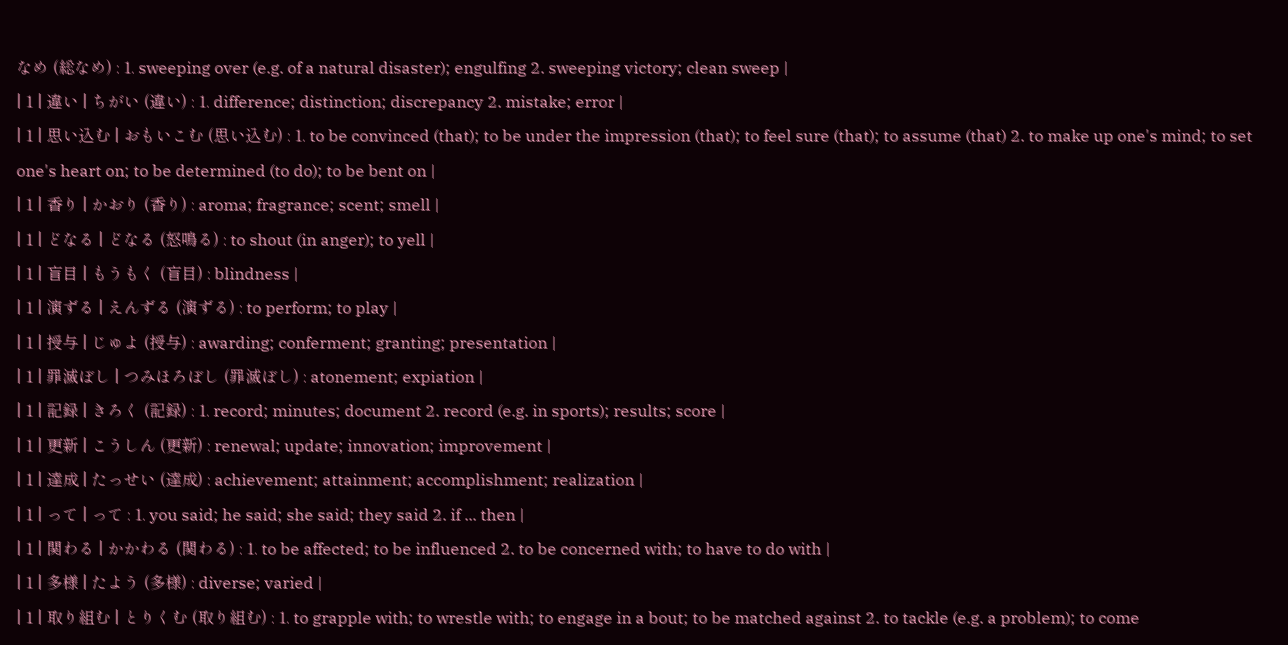なめ (総なめ) : 1. sweeping over (e.g. of a natural disaster); engulfing 2. sweeping victory; clean sweep |
| 1 | 違い | ちがい (違い) : 1. difference; distinction; discrepancy 2. mistake; error |
| 1 | 思い込む | おもいこむ (思い込む) : 1. to be convinced (that); to be under the impression (that); to feel sure (that); to assume (that) 2. to make up one's mind; to set one's heart on; to be determined (to do); to be bent on |
| 1 | 香り | かおり (香り) : aroma; fragrance; scent; smell |
| 1 | どなる | どなる (怒鳴る) : to shout (in anger); to yell |
| 1 | 盲目 | もうもく (盲目) : blindness |
| 1 | 演ずる | えんずる (演ずる) : to perform; to play |
| 1 | 授与 | じゅよ (授与) : awarding; conferment; granting; presentation |
| 1 | 罪滅ぼし | つみほろぼし (罪滅ぼし) : atonement; expiation |
| 1 | 記録 | きろく (記録) : 1. record; minutes; document 2. record (e.g. in sports); results; score |
| 1 | 更新 | こうしん (更新) : renewal; update; innovation; improvement |
| 1 | 達成 | たっせい (達成) : achievement; attainment; accomplishment; realization |
| 1 | って | って : 1. you said; he said; she said; they said 2. if ... then |
| 1 | 関わる | かかわる (関わる) : 1. to be affected; to be influenced 2. to be concerned with; to have to do with |
| 1 | 多様 | たよう (多様) : diverse; varied |
| 1 | 取り組む | とりくむ (取り組む) : 1. to grapple with; to wrestle with; to engage in a bout; to be matched against 2. to tackle (e.g. a problem); to come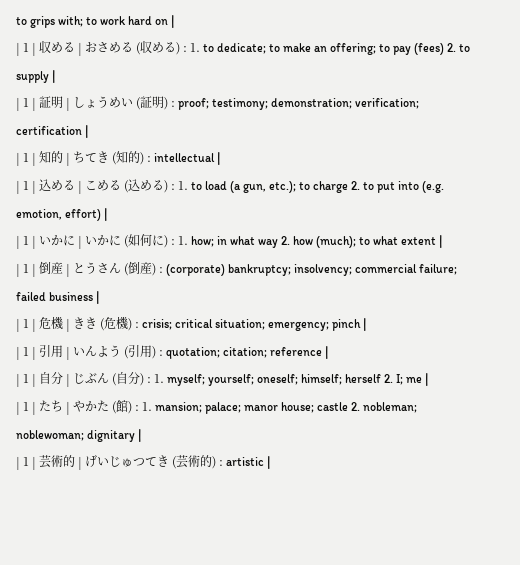to grips with; to work hard on |
| 1 | 収める | おさめる (収める) : 1. to dedicate; to make an offering; to pay (fees) 2. to supply |
| 1 | 証明 | しょうめい (証明) : proof; testimony; demonstration; verification; certification |
| 1 | 知的 | ちてき (知的) : intellectual |
| 1 | 込める | こめる (込める) : 1. to load (a gun, etc.); to charge 2. to put into (e.g. emotion, effort) |
| 1 | いかに | いかに (如何に) : 1. how; in what way 2. how (much); to what extent |
| 1 | 倒産 | とうさん (倒産) : (corporate) bankruptcy; insolvency; commercial failure; failed business |
| 1 | 危機 | きき (危機) : crisis; critical situation; emergency; pinch |
| 1 | 引用 | いんよう (引用) : quotation; citation; reference |
| 1 | 自分 | じぶん (自分) : 1. myself; yourself; oneself; himself; herself 2. I; me |
| 1 | たち | やかた (館) : 1. mansion; palace; manor house; castle 2. nobleman; noblewoman; dignitary |
| 1 | 芸術的 | げいじゅつてき (芸術的) : artistic |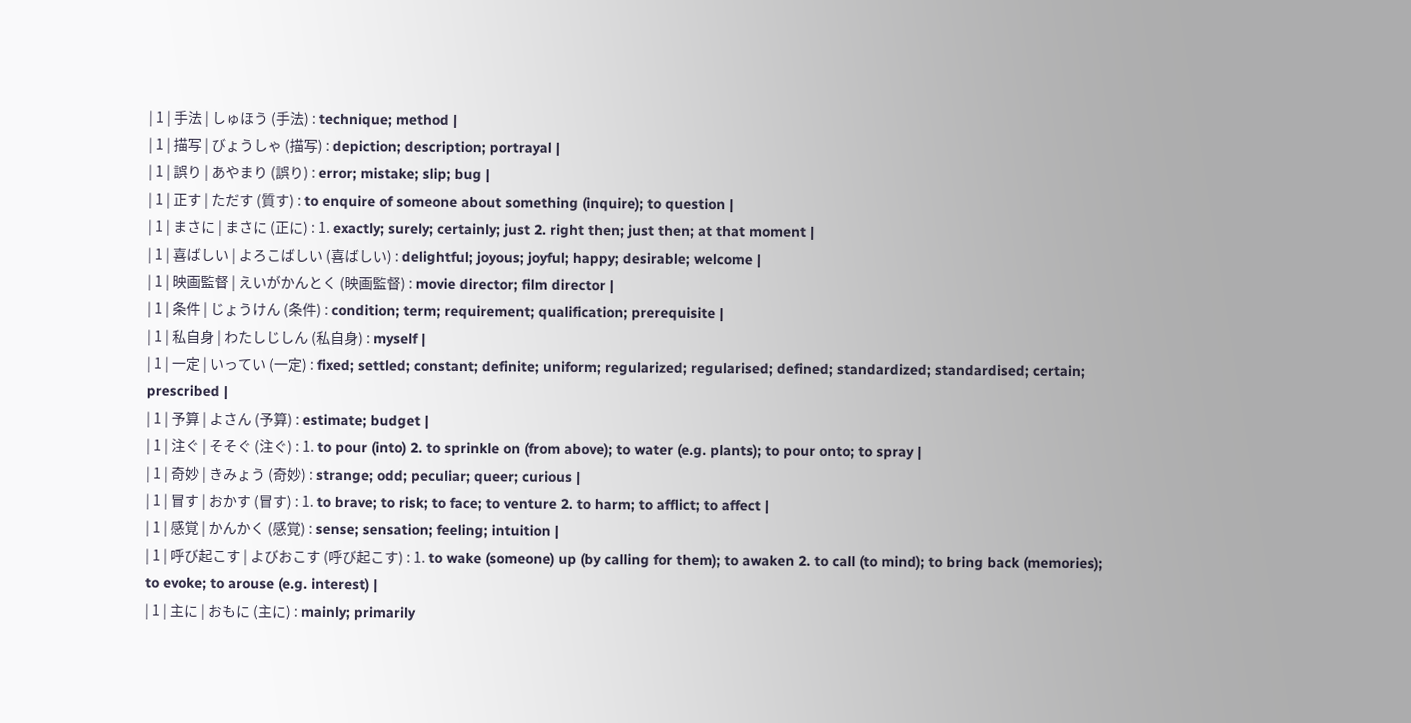| 1 | 手法 | しゅほう (手法) : technique; method |
| 1 | 描写 | びょうしゃ (描写) : depiction; description; portrayal |
| 1 | 誤り | あやまり (誤り) : error; mistake; slip; bug |
| 1 | 正す | ただす (質す) : to enquire of someone about something (inquire); to question |
| 1 | まさに | まさに (正に) : 1. exactly; surely; certainly; just 2. right then; just then; at that moment |
| 1 | 喜ばしい | よろこばしい (喜ばしい) : delightful; joyous; joyful; happy; desirable; welcome |
| 1 | 映画監督 | えいがかんとく (映画監督) : movie director; film director |
| 1 | 条件 | じょうけん (条件) : condition; term; requirement; qualification; prerequisite |
| 1 | 私自身 | わたしじしん (私自身) : myself |
| 1 | 一定 | いってい (一定) : fixed; settled; constant; definite; uniform; regularized; regularised; defined; standardized; standardised; certain; prescribed |
| 1 | 予算 | よさん (予算) : estimate; budget |
| 1 | 注ぐ | そそぐ (注ぐ) : 1. to pour (into) 2. to sprinkle on (from above); to water (e.g. plants); to pour onto; to spray |
| 1 | 奇妙 | きみょう (奇妙) : strange; odd; peculiar; queer; curious |
| 1 | 冒す | おかす (冒す) : 1. to brave; to risk; to face; to venture 2. to harm; to afflict; to affect |
| 1 | 感覚 | かんかく (感覚) : sense; sensation; feeling; intuition |
| 1 | 呼び起こす | よびおこす (呼び起こす) : 1. to wake (someone) up (by calling for them); to awaken 2. to call (to mind); to bring back (memories); to evoke; to arouse (e.g. interest) |
| 1 | 主に | おもに (主に) : mainly; primarily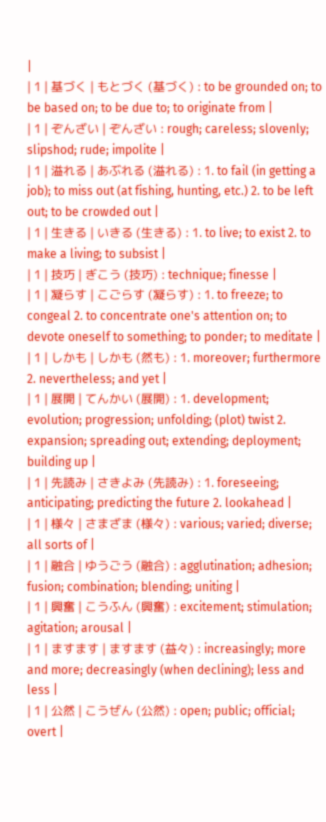|
| 1 | 基づく | もとづく (基づく) : to be grounded on; to be based on; to be due to; to originate from |
| 1 | ぞんざい | ぞんざい : rough; careless; slovenly; slipshod; rude; impolite |
| 1 | 溢れる | あぶれる (溢れる) : 1. to fail (in getting a job); to miss out (at fishing, hunting, etc.) 2. to be left out; to be crowded out |
| 1 | 生きる | いきる (生きる) : 1. to live; to exist 2. to make a living; to subsist |
| 1 | 技巧 | ぎこう (技巧) : technique; finesse |
| 1 | 凝らす | こごらす (凝らす) : 1. to freeze; to congeal 2. to concentrate one's attention on; to devote oneself to something; to ponder; to meditate |
| 1 | しかも | しかも (然も) : 1. moreover; furthermore 2. nevertheless; and yet |
| 1 | 展開 | てんかい (展開) : 1. development; evolution; progression; unfolding; (plot) twist 2. expansion; spreading out; extending; deployment; building up |
| 1 | 先読み | さきよみ (先読み) : 1. foreseeing; anticipating; predicting the future 2. lookahead |
| 1 | 様々 | さまざま (様々) : various; varied; diverse; all sorts of |
| 1 | 融合 | ゆうごう (融合) : agglutination; adhesion; fusion; combination; blending; uniting |
| 1 | 興奮 | こうふん (興奮) : excitement; stimulation; agitation; arousal |
| 1 | ますます | ますます (益々) : increasingly; more and more; decreasingly (when declining); less and less |
| 1 | 公然 | こうぜん (公然) : open; public; official; overt |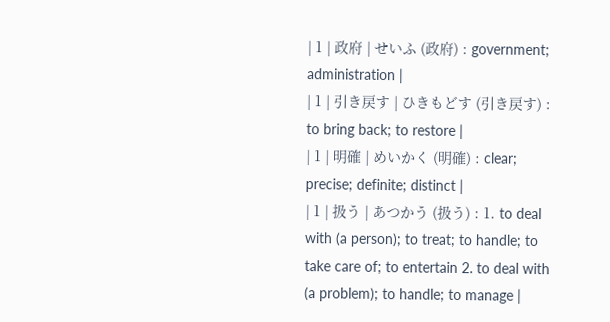| 1 | 政府 | せいふ (政府) : government; administration |
| 1 | 引き戻す | ひきもどす (引き戻す) : to bring back; to restore |
| 1 | 明確 | めいかく (明確) : clear; precise; definite; distinct |
| 1 | 扱う | あつかう (扱う) : 1. to deal with (a person); to treat; to handle; to take care of; to entertain 2. to deal with (a problem); to handle; to manage |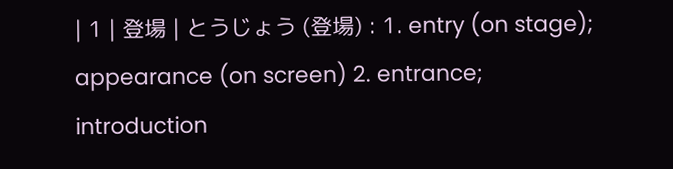| 1 | 登場 | とうじょう (登場) : 1. entry (on stage); appearance (on screen) 2. entrance; introduction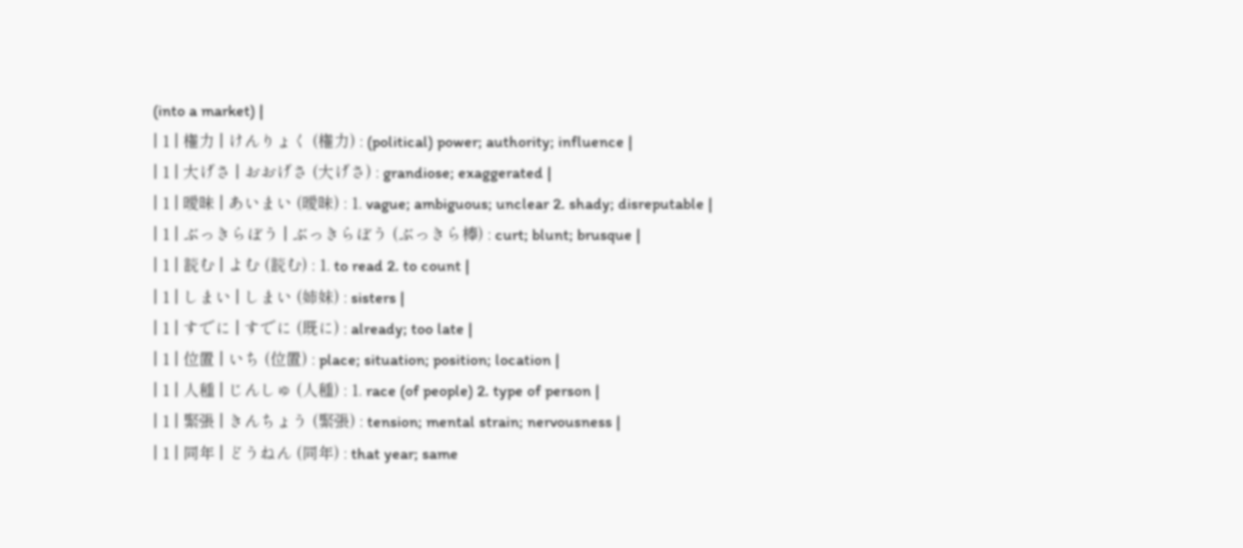(into a market) |
| 1 | 権力 | けんりょく (権力) : (political) power; authority; influence |
| 1 | 大げさ | おおげさ (大げさ) : grandiose; exaggerated |
| 1 | 曖昧 | あいまい (曖昧) : 1. vague; ambiguous; unclear 2. shady; disreputable |
| 1 | ぶっきらぼう | ぶっきらぼう (ぶっきら棒) : curt; blunt; brusque |
| 1 | 読む | よむ (読む) : 1. to read 2. to count |
| 1 | しまい | しまい (姉妹) : sisters |
| 1 | すでに | すでに (既に) : already; too late |
| 1 | 位置 | いち (位置) : place; situation; position; location |
| 1 | 人種 | じんしゅ (人種) : 1. race (of people) 2. type of person |
| 1 | 緊張 | きんちょう (緊張) : tension; mental strain; nervousness |
| 1 | 同年 | どうねん (同年) : that year; same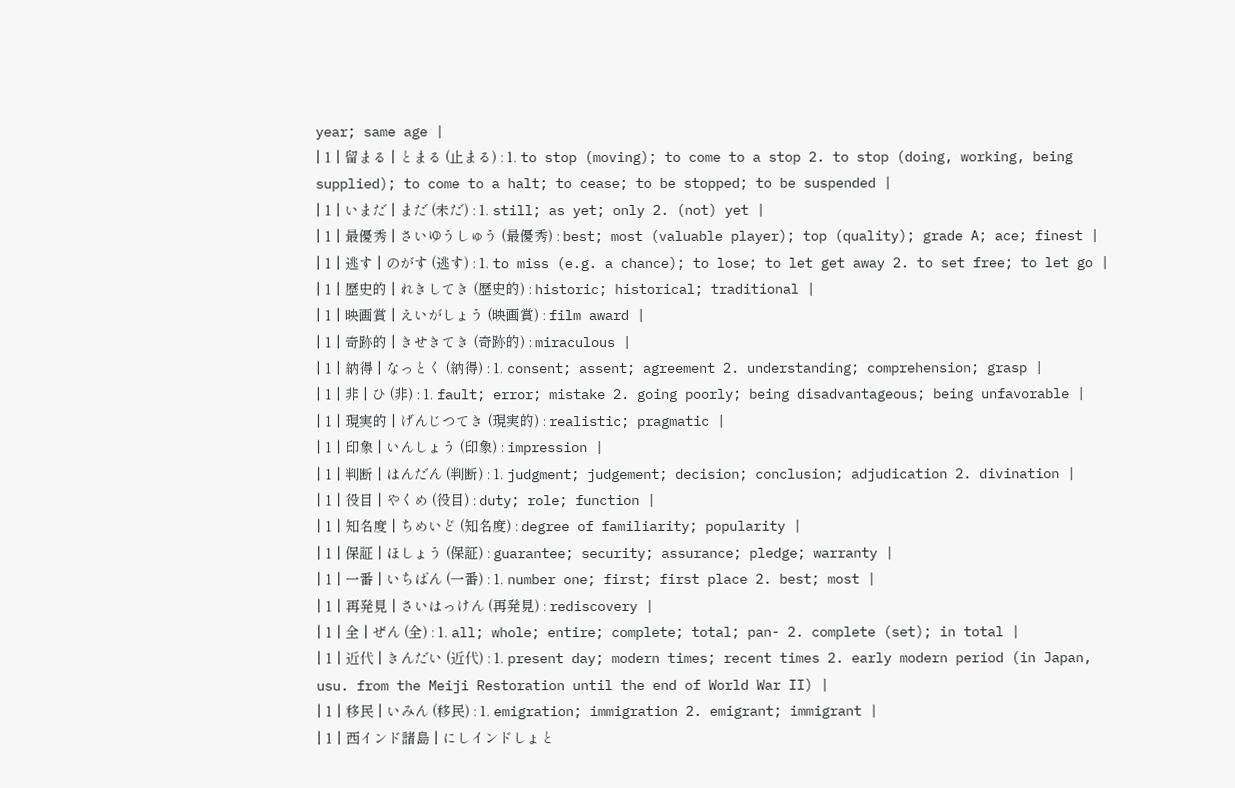year; same age |
| 1 | 留まる | とまる (止まる) : 1. to stop (moving); to come to a stop 2. to stop (doing, working, being supplied); to come to a halt; to cease; to be stopped; to be suspended |
| 1 | いまだ | まだ (未だ) : 1. still; as yet; only 2. (not) yet |
| 1 | 最優秀 | さいゆうしゅう (最優秀) : best; most (valuable player); top (quality); grade A; ace; finest |
| 1 | 逃す | のがす (逃す) : 1. to miss (e.g. a chance); to lose; to let get away 2. to set free; to let go |
| 1 | 歴史的 | れきしてき (歴史的) : historic; historical; traditional |
| 1 | 映画賞 | えいがしょう (映画賞) : film award |
| 1 | 奇跡的 | きせきてき (奇跡的) : miraculous |
| 1 | 納得 | なっとく (納得) : 1. consent; assent; agreement 2. understanding; comprehension; grasp |
| 1 | 非 | ひ (非) : 1. fault; error; mistake 2. going poorly; being disadvantageous; being unfavorable |
| 1 | 現実的 | げんじつてき (現実的) : realistic; pragmatic |
| 1 | 印象 | いんしょう (印象) : impression |
| 1 | 判断 | はんだん (判断) : 1. judgment; judgement; decision; conclusion; adjudication 2. divination |
| 1 | 役目 | やくめ (役目) : duty; role; function |
| 1 | 知名度 | ちめいど (知名度) : degree of familiarity; popularity |
| 1 | 保証 | ほしょう (保証) : guarantee; security; assurance; pledge; warranty |
| 1 | 一番 | いちばん (一番) : 1. number one; first; first place 2. best; most |
| 1 | 再発見 | さいはっけん (再発見) : rediscovery |
| 1 | 全 | ぜん (全) : 1. all; whole; entire; complete; total; pan- 2. complete (set); in total |
| 1 | 近代 | きんだい (近代) : 1. present day; modern times; recent times 2. early modern period (in Japan, usu. from the Meiji Restoration until the end of World War II) |
| 1 | 移民 | いみん (移民) : 1. emigration; immigration 2. emigrant; immigrant |
| 1 | 西インド諸島 | にしインドしょと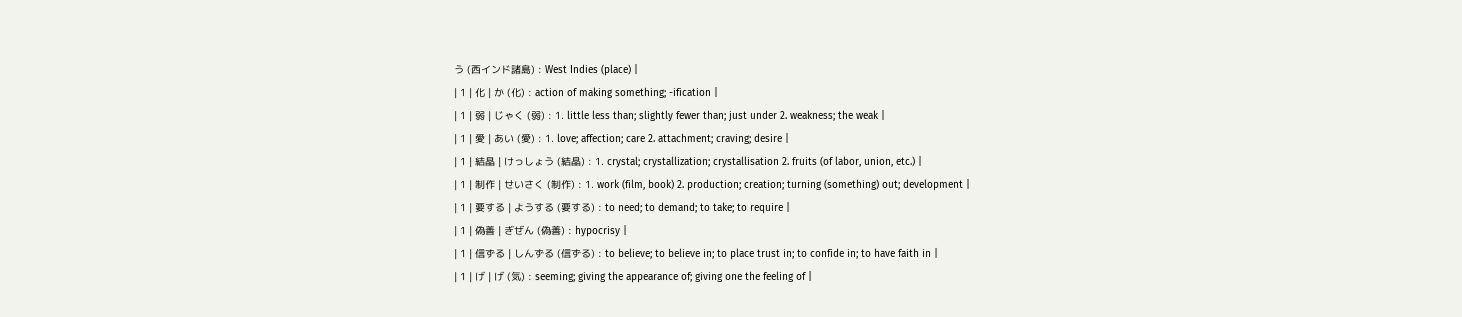う (西インド諸島) : West Indies (place) |
| 1 | 化 | か (化) : action of making something; -ification |
| 1 | 弱 | じゃく (弱) : 1. little less than; slightly fewer than; just under 2. weakness; the weak |
| 1 | 愛 | あい (愛) : 1. love; affection; care 2. attachment; craving; desire |
| 1 | 結晶 | けっしょう (結晶) : 1. crystal; crystallization; crystallisation 2. fruits (of labor, union, etc.) |
| 1 | 制作 | せいさく (制作) : 1. work (film, book) 2. production; creation; turning (something) out; development |
| 1 | 要する | ようする (要する) : to need; to demand; to take; to require |
| 1 | 偽善 | ぎぜん (偽善) : hypocrisy |
| 1 | 信ずる | しんずる (信ずる) : to believe; to believe in; to place trust in; to confide in; to have faith in |
| 1 | げ | げ (気) : seeming; giving the appearance of; giving one the feeling of |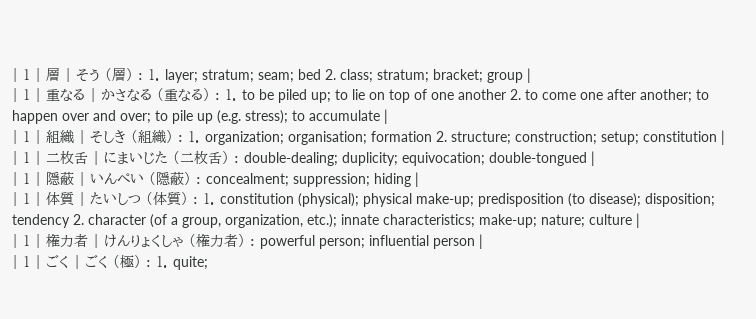| 1 | 層 | そう (層) : 1. layer; stratum; seam; bed 2. class; stratum; bracket; group |
| 1 | 重なる | かさなる (重なる) : 1. to be piled up; to lie on top of one another 2. to come one after another; to happen over and over; to pile up (e.g. stress); to accumulate |
| 1 | 組織 | そしき (組織) : 1. organization; organisation; formation 2. structure; construction; setup; constitution |
| 1 | 二枚舌 | にまいじた (二枚舌) : double-dealing; duplicity; equivocation; double-tongued |
| 1 | 隠蔽 | いんぺい (隠蔽) : concealment; suppression; hiding |
| 1 | 体質 | たいしつ (体質) : 1. constitution (physical); physical make-up; predisposition (to disease); disposition; tendency 2. character (of a group, organization, etc.); innate characteristics; make-up; nature; culture |
| 1 | 権力者 | けんりょくしゃ (権力者) : powerful person; influential person |
| 1 | ごく | ごく (極) : 1. quite;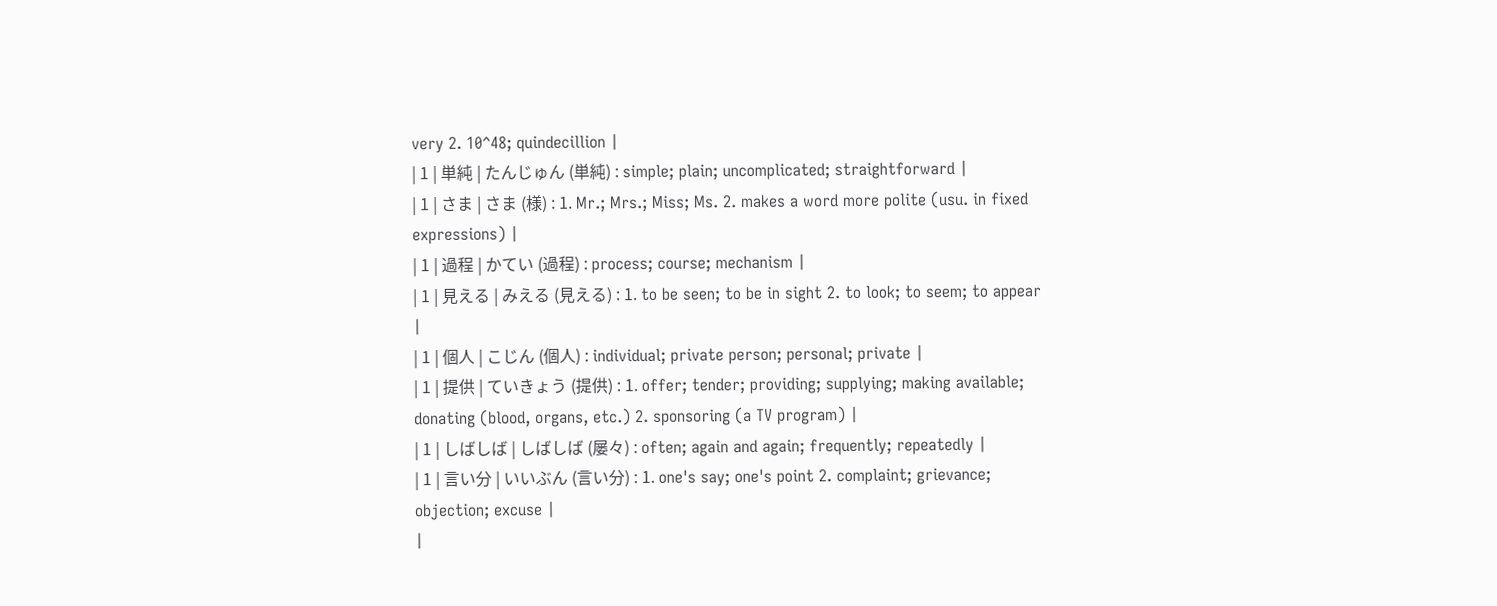very 2. 10^48; quindecillion |
| 1 | 単純 | たんじゅん (単純) : simple; plain; uncomplicated; straightforward |
| 1 | さま | さま (様) : 1. Mr.; Mrs.; Miss; Ms. 2. makes a word more polite (usu. in fixed expressions) |
| 1 | 過程 | かてい (過程) : process; course; mechanism |
| 1 | 見える | みえる (見える) : 1. to be seen; to be in sight 2. to look; to seem; to appear |
| 1 | 個人 | こじん (個人) : individual; private person; personal; private |
| 1 | 提供 | ていきょう (提供) : 1. offer; tender; providing; supplying; making available; donating (blood, organs, etc.) 2. sponsoring (a TV program) |
| 1 | しばしば | しばしば (屡々) : often; again and again; frequently; repeatedly |
| 1 | 言い分 | いいぶん (言い分) : 1. one's say; one's point 2. complaint; grievance; objection; excuse |
|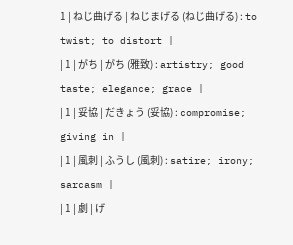1 | ねじ曲げる | ねじまげる (ねじ曲げる) : to twist; to distort |
| 1 | がち | がち (雅致) : artistry; good taste; elegance; grace |
| 1 | 妥協 | だきょう (妥協) : compromise; giving in |
| 1 | 風刺 | ふうし (風刺) : satire; irony; sarcasm |
| 1 | 劇 | げ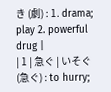き (劇) : 1. drama; play 2. powerful drug |
| 1 | 急ぐ | いそぐ (急ぐ) : to hurry;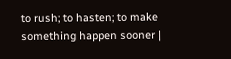to rush; to hasten; to make something happen sooner |